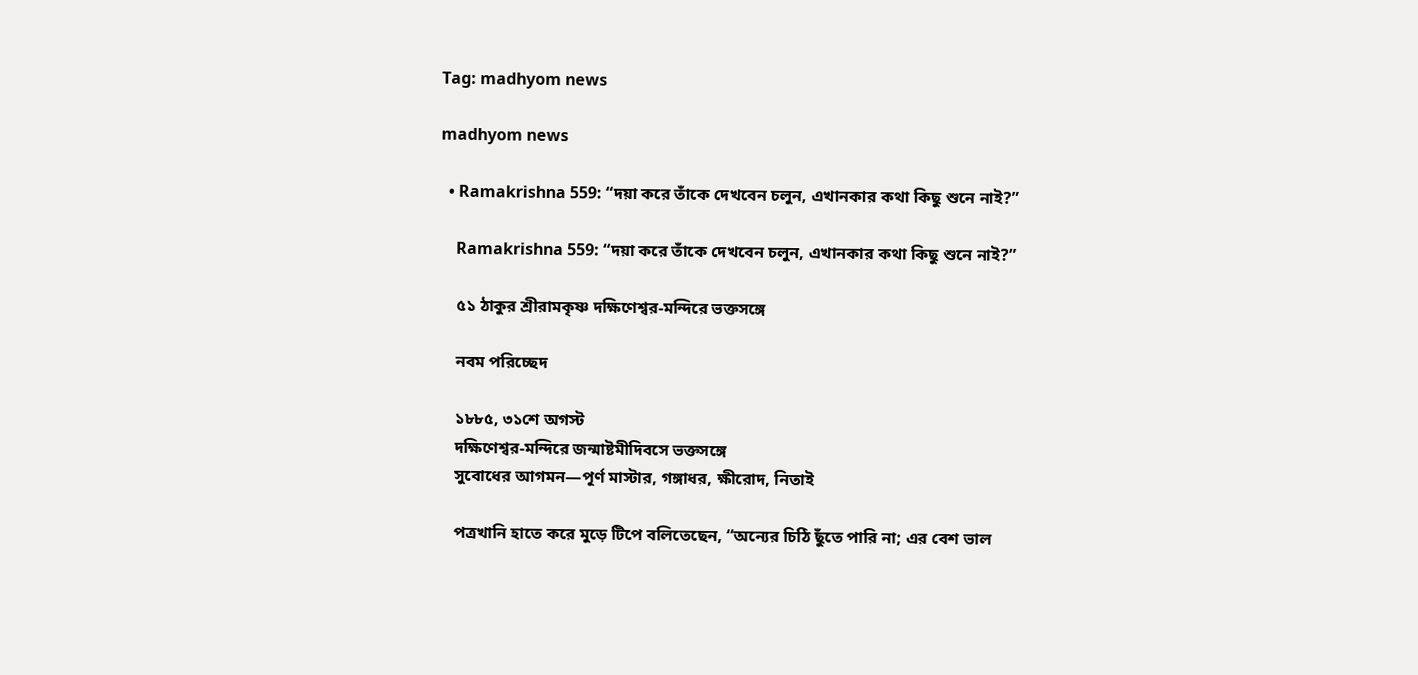Tag: madhyom news

madhyom news

  • Ramakrishna 559: “দয়া করে তাঁকে দেখবেন চলুন, এখানকার কথা কিছু শুনে নাই?”

    Ramakrishna 559: “দয়া করে তাঁকে দেখবেন চলুন, এখানকার কথা কিছু শুনে নাই?”

    ৫১ ঠাকুর শ্রীরামকৃষ্ণ দক্ষিণেশ্বর-মন্দিরে ভক্তসঙ্গে

    নবম পরিচ্ছেদ

    ১৮৮৫, ৩১শে অগস্ট
    দক্ষিণেশ্বর-মন্দিরে জন্মাষ্টমীদিবসে ভক্তসঙ্গে
    সুবোধের আগমন—পূর্ণ মাস্টার, গঙ্গাধর, ক্ষীরোদ, নিতাই

    পত্রখানি হাতে করে মুড়ে টিপে বলিতেছেন, “অন্যের চিঠি ছুঁতে পারি না; এর বেশ ভাল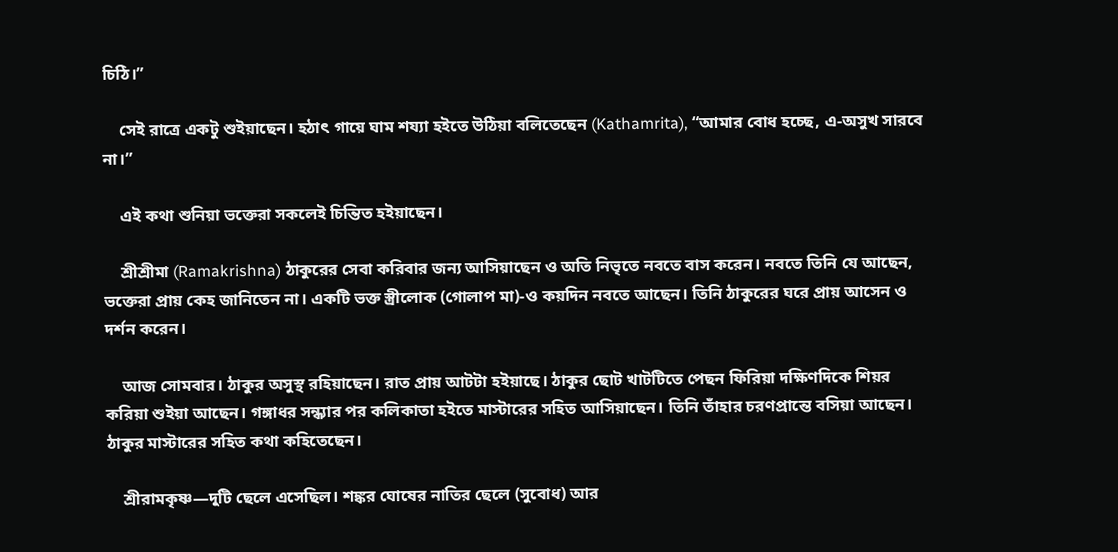চিঠি।”

    সেই রাত্রে একটু শুইয়াছেন। হঠাৎ গায়ে ঘাম শয্যা হইতে উঠিয়া বলিতেছেন (Kathamrita), “আমার বোধ হচ্ছে, এ-অসুখ সারবে না।”

    এই কথা শুনিয়া ভক্তেরা সকলেই চিন্তিত হইয়াছেন।

    শ্রীশ্রীমা (Ramakrishna) ঠাকুরের সেবা করিবার জন্য আসিয়াছেন ও অতি নিভৃতে নবতে বাস করেন। নবতে তিনি যে আছেন, ভক্তেরা প্রায় কেহ জানিতেন না। একটি ভক্ত স্ত্রীলোক (গোলাপ মা)-ও কয়দিন নবতে আছেন। তিনি ঠাকুরের ঘরে প্রায় আসেন ও দর্শন করেন।

    আজ সোমবার। ঠাকুর অসুস্থ রহিয়াছেন। রাত প্রায় আটটা হইয়াছে। ঠাকুর ছোট খাটটিতে পেছন ফিরিয়া দক্ষিণদিকে শিয়র করিয়া শুইয়া আছেন। গঙ্গাধর সন্ধ্যার পর কলিকাতা হইতে মাস্টারের সহিত আসিয়াছেন। তিনি তাঁহার চরণপ্রান্তে বসিয়া আছেন। ঠাকুর মাস্টারের সহিত কথা কহিতেছেন।

    শ্রীরামকৃষ্ণ—দুটি ছেলে এসেছিল। শঙ্কর ঘোষের নাতির ছেলে (সুবোধ) আর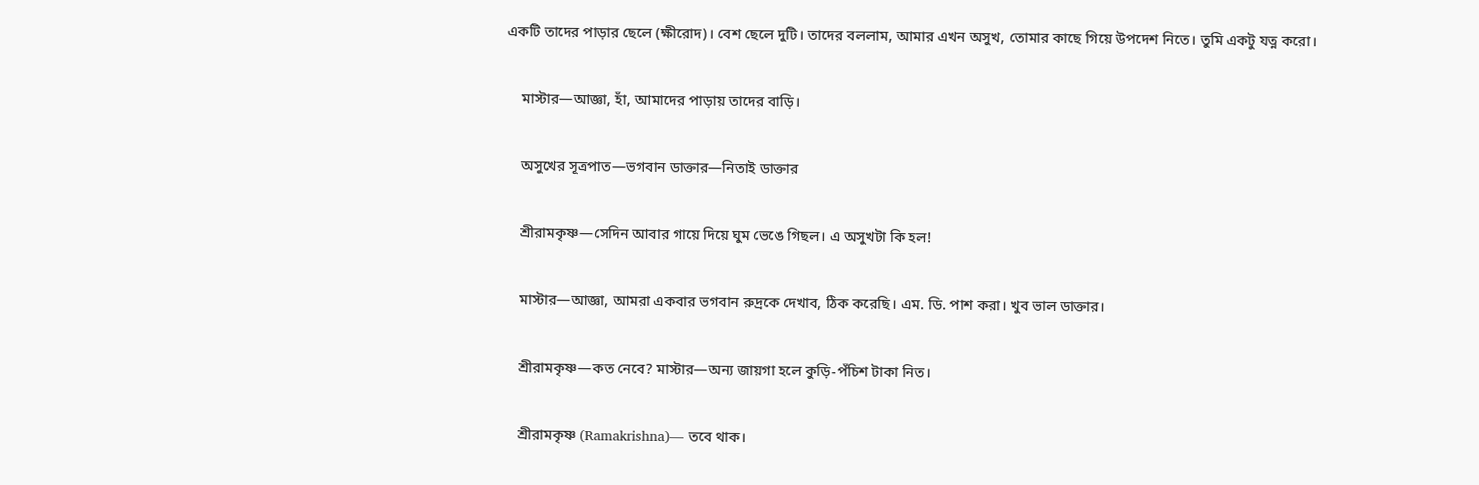একটি তাদের পাড়ার ছেলে (ক্ষীরোদ)। বেশ ছেলে দুটি। তাদের বললাম, আমার এখন অসুখ, তোমার কাছে গিয়ে উপদেশ নিতে। তুমি একটু যত্ন করো।

    মাস্টার—আজ্ঞা, হাঁ, আমাদের পাড়ায় তাদের বাড়ি।

    অসুখের সূত্রপাত—ভগবান ডাক্তার—নিতাই ডাক্তার

    শ্রীরামকৃষ্ণ—সেদিন আবার গায়ে দিয়ে ঘুম ভেঙে গিছল। এ অসুখটা কি হল!

    মাস্টার—আজ্ঞা, আমরা একবার ভগবান রুদ্রকে দেখাব, ঠিক করেছি। এম. ডি. পাশ করা। খুব ভাল ডাক্তার।

    শ্রীরামকৃষ্ণ—কত নেবে? মাস্টার—অন্য জায়গা হলে কুড়ি-পঁচিশ টাকা নিত।

    শ্রীরামকৃষ্ণ (Ramakrishna)— তবে থাক।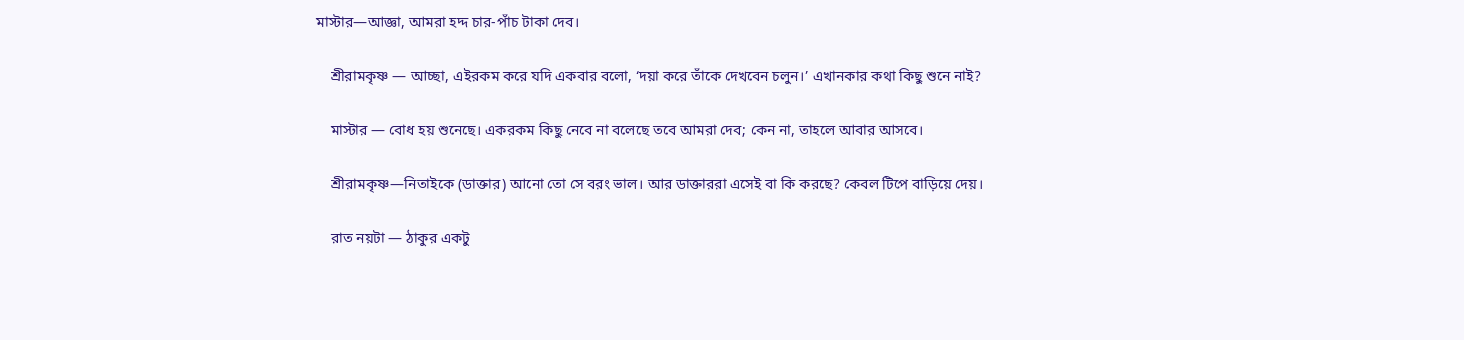মাস্টার—আজ্ঞা, আমরা হদ্দ চার-পাঁচ টাকা দেব।

    শ্রীরামকৃষ্ণ — আচ্ছা, এইরকম করে যদি একবার বলো, ‘দয়া করে তাঁকে দেখবেন চলুন।’ এখানকার কথা কিছু শুনে নাই?

    মাস্টার — বোধ হয় শুনেছে। একরকম কিছু নেবে না বলেছে তবে আমরা দেব; কেন না, তাহলে আবার আসবে।

    শ্রীরামকৃষ্ণ—নিতাইকে (ডাক্তার) আনো তো সে বরং ভাল। আর ডাক্তাররা এসেই বা কি করছে? কেবল টিপে বাড়িয়ে দেয়।

    রাত নয়টা — ঠাকুর একটু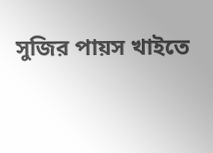সুজির পায়স খাইতে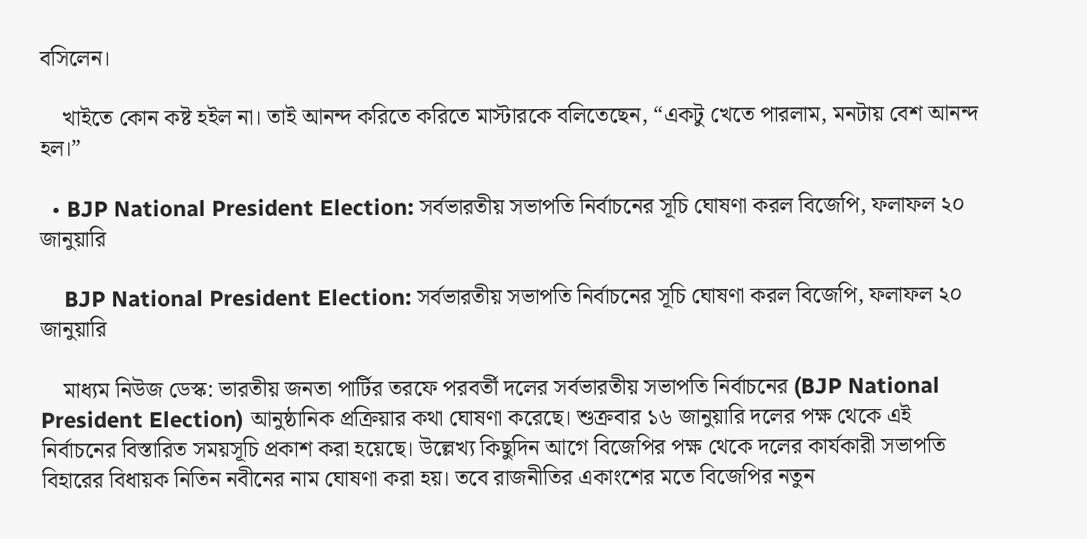বসিলেন।

    খাইতে কোন কষ্ট হইল না। তাই আনন্দ করিতে করিতে মাস্টারকে বলিতেছেন, “একটু খেতে পারলাম, মনটায় বেশ আনন্দ হল।”

  • BJP National President Election: সর্বভারতীয় সভাপতি নির্বাচনের সূচি ঘোষণা করল বিজেপি, ফলাফল ২০ জানুয়ারি

    BJP National President Election: সর্বভারতীয় সভাপতি নির্বাচনের সূচি ঘোষণা করল বিজেপি, ফলাফল ২০ জানুয়ারি

    মাধ্যম নিউজ ডেস্ক: ভারতীয় জনতা পার্টির তরফে পরবর্তী দলের সর্বভারতীয় সভাপতি নির্বাচনের (BJP National President Election) আনুষ্ঠানিক প্রক্রিয়ার কথা ঘোষণা করেছে। শুক্রবার ১৬ জানুয়ারি দলের পক্ষ থেকে এই নির্বাচনের বিস্তারিত সময়সূচি প্রকাশ করা হয়েছে। উল্লেখ্য কিছুদিন আগে বিজেপির পক্ষ থেকে দলের কার্যকারী সভাপতি বিহারের বিধায়ক নিতিন নবীনের নাম ঘোষণা করা হয়। তবে রাজনীতির একাংশের মতে বিজেপির নতুন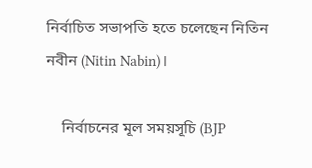নির্বাচিত সভাপতি হতে চলেছেন নিতিন নবীন (Nitin Nabin)।

    নির্বাচনের মূল সময়সূচি (BJP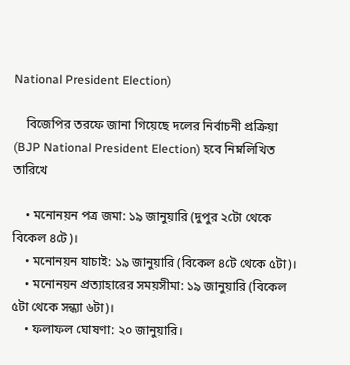National President Election)

    বিজেপির তরফে জানা গিয়েছে দলের নির্বাচনী প্রক্রিয়া (BJP National President Election) হবে নিম্নলিখিত তারিখে

    • মনোনয়ন পত্র জমা: ১৯ জানুয়ারি (দুপুর ২টো থেকে বিকেল ৪টে)।
    • মনোনয়ন যাচাই: ১৯ জানুয়ারি (বিকেল ৪টে থেকে ৫টা)।
    • মনোনয়ন প্রত্যাহারের সময়সীমা: ১৯ জানুয়ারি (বিকেল ৫টা থেকে সন্ধ্যা ৬টা)।
    • ফলাফল ঘোষণা: ২০ জানুয়ারি।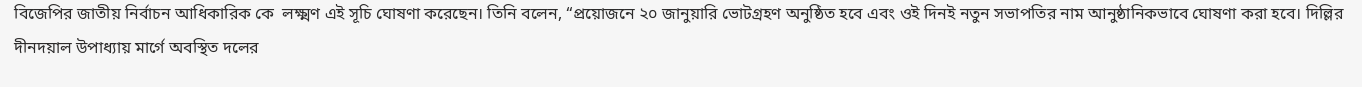বিজেপির জাতীয় নির্বাচন আধিকারিক কে  লক্ষ্মণ এই সূচি ঘোষণা করেছেন। তিনি বলেন, “প্রয়োজনে ২০ জানুয়ারি ভোটগ্রহণ অনুষ্ঠিত হবে এবং ওই দিনই নতুন সভাপতির নাম আনুষ্ঠানিকভাবে ঘোষণা করা হবে। দিল্লির দীনদয়াল উপাধ্যায় মার্গে অবস্থিত দলের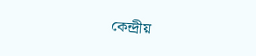কেন্দ্রীয়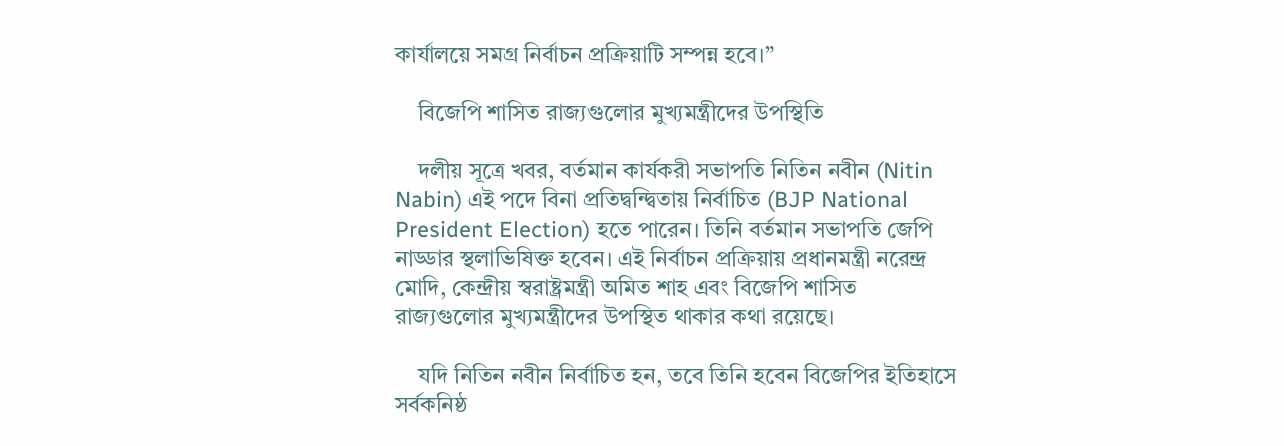কার্যালয়ে সমগ্র নির্বাচন প্রক্রিয়াটি সম্পন্ন হবে।”

    বিজেপি শাসিত রাজ্যগুলোর মুখ্যমন্ত্রীদের উপস্থিতি

    দলীয় সূত্রে খবর, বর্তমান কার্যকরী সভাপতি নিতিন নবীন (Nitin Nabin) এই পদে বিনা প্রতিদ্বন্দ্বিতায় নির্বাচিত (BJP National President Election) হতে পারেন। তিনি বর্তমান সভাপতি জেপি নাড্ডার স্থলাভিষিক্ত হবেন। এই নির্বাচন প্রক্রিয়ায় প্রধানমন্ত্রী নরেন্দ্র মোদি, কেন্দ্রীয় স্বরাষ্ট্রমন্ত্রী অমিত শাহ এবং বিজেপি শাসিত রাজ্যগুলোর মুখ্যমন্ত্রীদের উপস্থিত থাকার কথা রয়েছে।

    যদি নিতিন নবীন নির্বাচিত হন, তবে তিনি হবেন বিজেপির ইতিহাসে সর্বকনিষ্ঠ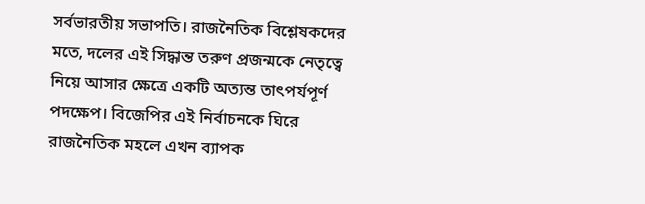সর্বভারতীয় সভাপতি। রাজনৈতিক বিশ্লেষকদের মতে, দলের এই সিদ্ধান্ত তরুণ প্রজন্মকে নেতৃত্বে নিয়ে আসার ক্ষেত্রে একটি অত্যন্ত তাৎপর্যপূর্ণ পদক্ষেপ। বিজেপির এই নির্বাচনকে ঘিরে রাজনৈতিক মহলে এখন ব্যাপক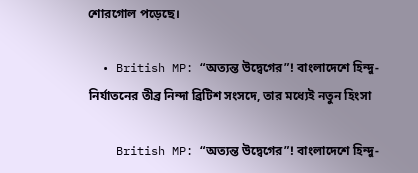শোরগোল পড়েছে।

  • British MP: “অত্যন্ত উদ্বেগের”! বাংলাদেশে হিন্দু-নির্যাতনের তীব্র নিন্দা ব্রিটিশ সংসদে, তার মধ্যেই নতুন হিংসা

    British MP: “অত্যন্ত উদ্বেগের”! বাংলাদেশে হিন্দু-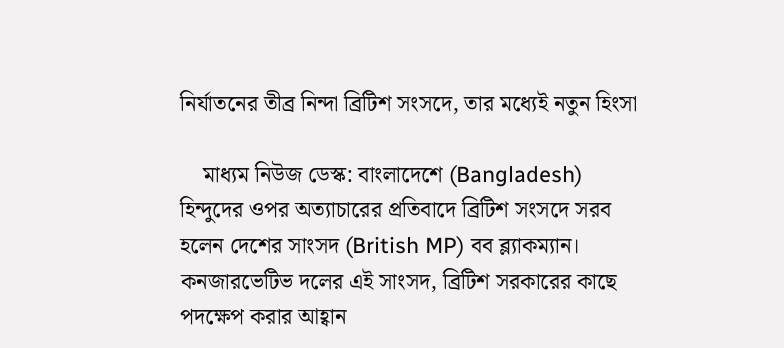নির্যাতনের তীব্র নিন্দা ব্রিটিশ সংসদে, তার মধ্যেই নতুন হিংসা

    মাধ্যম নিউজ ডেস্ক: বাংলাদেশে (Bangladesh) হিন্দুদের ওপর অত্যাচারের প্রতিবাদে ব্রিটিশ সংসদে সরব হলেন দেশের সাংসদ (British MP) বব ব্ল্যাকম্যান। কনজারভেটিভ দলের এই সাংসদ, ব্রিটিশ সরকারের কাছে পদক্ষেপ করার আহ্বান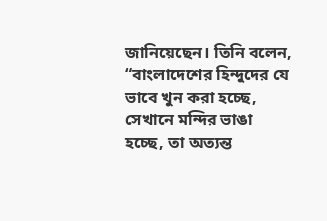জানিয়েছেন। তিনি বলেন, “বাংলাদেশের হিন্দুদের যে ভাবে খুন করা হচ্ছে, সেখানে মন্দির ভাঙা হচ্ছে, তা অত্যন্ত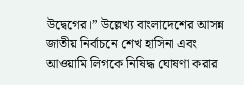উদ্বেগের।” উল্লেখ্য বাংলাদেশের আসন্ন জাতীয় নির্বাচনে শেখ হাসিনা এবং আওয়ামি লিগকে নিষিদ্ধ ঘোষণা করার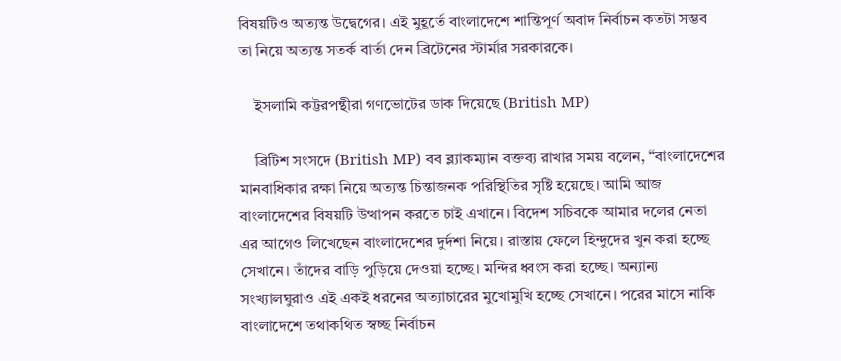বিষয়টিও অত্যন্ত উদ্বেগের। এই মুহূর্তে বাংলাদেশে শান্তিপূর্ণ অবাদ নির্বাচন কতটা সম্ভব তা নিয়ে অত্যন্ত সতর্ক বার্তা দেন ব্রিটেনের স্টার্মার সরকারকে।

    ইসলামি কট্টরপন্থীরা গণভোটের ডাক দিয়েছে (British MP)

    ব্রিটিশ সংসদে (British MP) বব ব্ল্যাকম্যান বক্তব্য রাখার সময় বলেন, “বাংলাদেশের মানবাধিকার রক্ষা নিয়ে অত্যন্ত চিন্তাজনক পরিস্থিতির সৃষ্টি হয়েছে। আমি আজ বাংলাদেশের বিষয়টি উত্থাপন করতে চাই এখানে। বিদেশ সচিবকে আমার দলের নেতা এর আগেও লিখেছেন বাংলাদেশের দুর্দশা নিয়ে। রাস্তায় ফেলে হিন্দুদের খুন করা হচ্ছে সেখানে। তাঁদের বাড়ি পুড়িয়ে দেওয়া হচ্ছে। মন্দির ধ্বংস করা হচ্ছে। অন্যান্য সংখ্যালঘুরাও এই একই ধরনের অত্যাচারের মুখোমুখি হচ্ছে সেখানে। পরের মাসে নাকি বাংলাদেশে তথাকথিত স্বচ্ছ নির্বাচন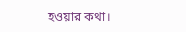হওয়ার কথা।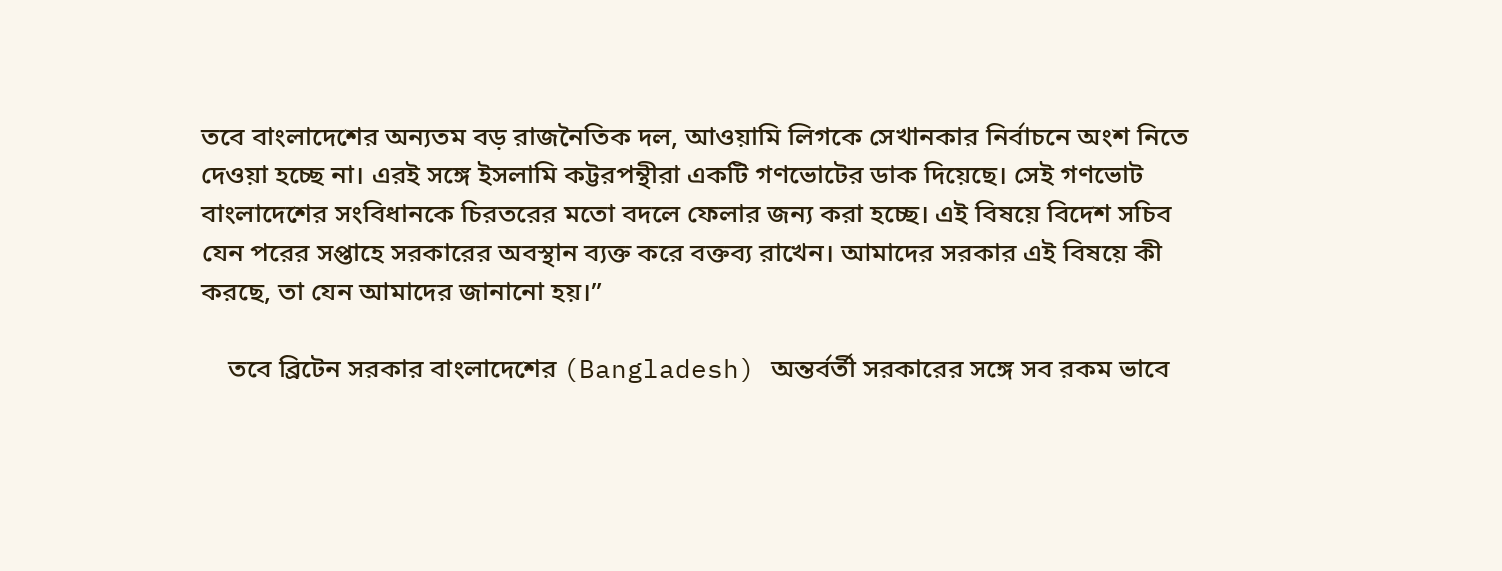তবে বাংলাদেশের অন্যতম বড় রাজনৈতিক দল, আওয়ামি লিগকে সেখানকার নির্বাচনে অংশ নিতে দেওয়া হচ্ছে না। এরই সঙ্গে ইসলামি কট্টরপন্থীরা একটি গণভোটের ডাক দিয়েছে। সেই গণভোট বাংলাদেশের সংবিধানকে চিরতরের মতো বদলে ফেলার জন্য করা হচ্ছে। এই বিষয়ে বিদেশ সচিব যেন পরের সপ্তাহে সরকারের অবস্থান ব্যক্ত করে বক্তব্য রাখেন। আমাদের সরকার এই বিষয়ে কী করছে, তা যেন আমাদের জানানো হয়।”

    তবে ব্রিটেন সরকার বাংলাদেশের (Bangladesh) অন্তর্বর্তী সরকারের সঙ্গে সব রকম ভাবে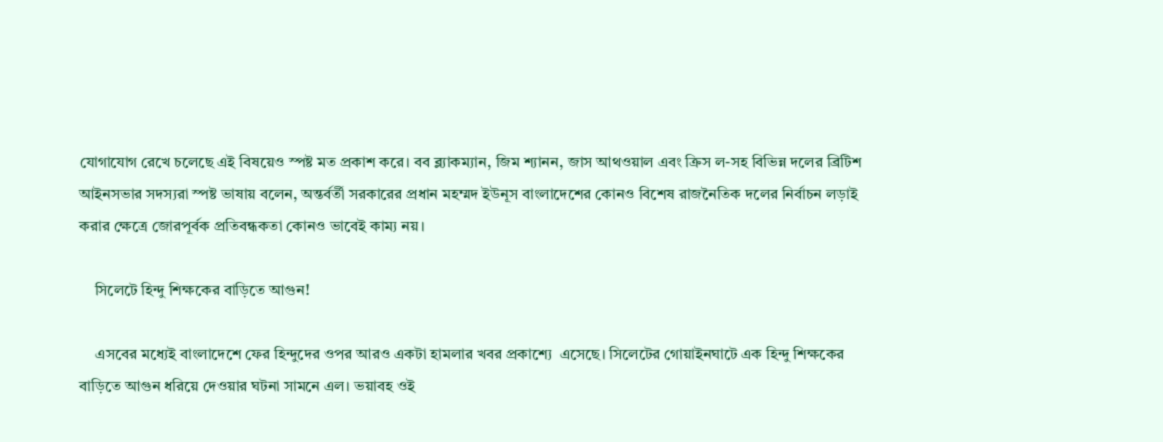যোগাযোগ রেখে চলেছে এই বিষয়েও স্পষ্ট মত প্রকাশ করে। বব ব্ল্যাকম্যান, জিম শ্যানন, জাস আথওয়াল এবং ক্রিস ল-সহ বিভিন্ন দলের ব্রিটিশ আইনসভার সদস্যরা স্পষ্ট ভাষায় বলেন, অন্তর্বর্তী সরকারের প্রধান মহম্মদ ইউনূস বাংলাদেশের কোনও বিশেষ রাজনৈতিক দলের নির্বাচন লড়াই করার ক্ষেত্রে জোরপূর্বক প্রতিবন্ধকতা কোনও ভাবেই কাম্য নয়।

    সিলেটে হিন্দু শিক্ষকের বাড়িতে আগুন!

    এসবের মধ্যেই বাংলাদেশে ফের হিন্দুদের ওপর আরও একটা হামলার খবর প্রকাশ্যে  এসেছে। সিলেটের গোয়াইনঘাটে এক হিন্দু শিক্ষকের বাড়িতে আগুন ধরিয়ে দেওয়ার ঘটনা সামনে এল। ভয়াবহ ওই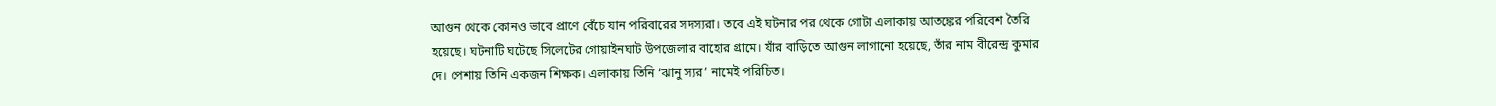আগুন থেকে কোনও ভাবে প্রাণে বেঁচে যান পরিবারের সদস্যরা। তবে এই ঘটনার পর থেকে গোটা এলাকায় আতঙ্কের পরিবেশ তৈরি হয়েছে। ঘটনাটি ঘটেছে সিলেটের গোয়াইনঘাট উপজেলার বাহোর গ্রামে। যাঁর বাড়িতে আগুন লাগানো হয়েছে, তাঁর নাম বীরেন্দ্র কুমার দে। পেশায় তিনি একজন শিক্ষক। এলাকায় তিনি ‘ঝানু স্যর’ নামেই পরিচিত।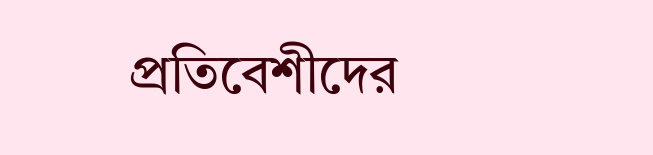প্রতিবেশীদের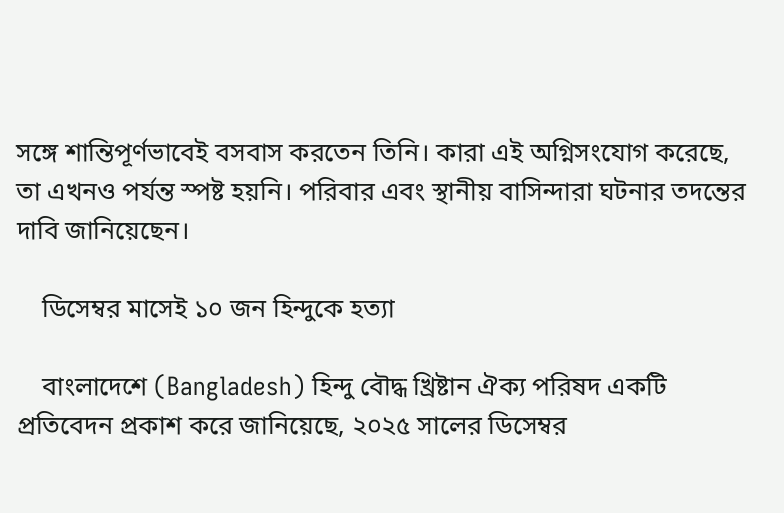সঙ্গে শান্তিপূর্ণভাবেই বসবাস করতেন তিনি। কারা এই অগ্নিসংযোগ করেছে, তা এখনও পর্যন্ত স্পষ্ট হয়নি। পরিবার এবং স্থানীয় বাসিন্দারা ঘটনার তদন্তের দাবি জানিয়েছেন।

    ডিসেম্বর মাসেই ১০ জন হিন্দুকে হত্যা

    বাংলাদেশে (Bangladesh) হিন্দু বৌদ্ধ খ্রিষ্টান ঐক্য পরিষদ একটি প্রতিবেদন প্রকাশ করে জানিয়েছে, ২০২৫ সালের ডিসেম্বর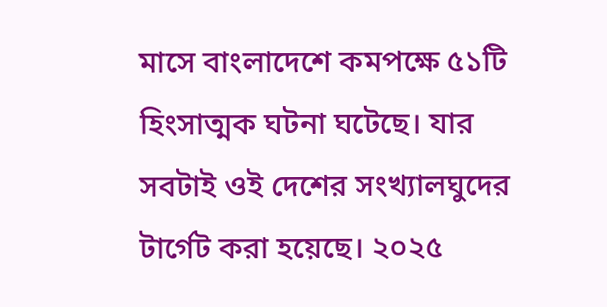মাসে বাংলাদেশে কমপক্ষে ৫১টি হিংসাত্মক ঘটনা ঘটেছে। যার সবটাই ওই দেশের সংখ্যালঘুদের টার্গেট করা হয়েছে। ২০২৫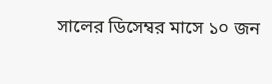সালের ডিসেম্বর মাসে ১০ জন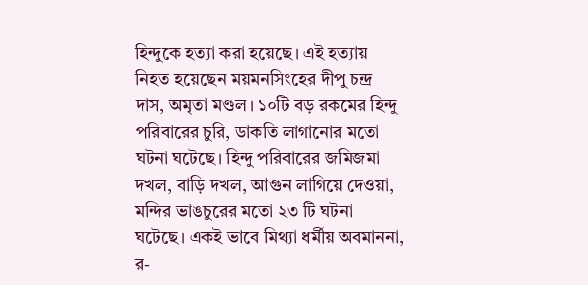হিন্দুকে হত্যা করা হয়েছে। এই হত্যায় নিহত হয়েছেন ময়মনসিংহের দীপু চন্দ্র দাস, অমৃতা মণ্ডল। ১০টি বড় রকমের হিন্দু পরিবারের চুরি, ডাকতি লাগানোর মতো ঘটনা ঘটেছে। হিন্দু পরিবারের জমিজমা দখল, বাড়ি দখল, আগুন লাগিয়ে দেওয়া, মন্দির ভাঙচুরের মতো ২৩ টি ঘটনা ঘটেছে। একই ভাবে মিথ্যা ধর্মীয় অবমাননা, র-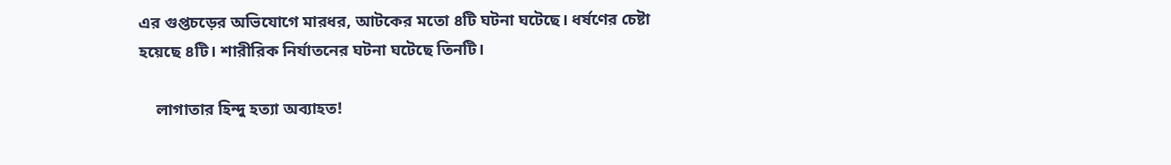এর গুপ্তচড়ের অভিযোগে মারধর, আটকের মতো ৪টি ঘটনা ঘটেছে। ধর্ষণের চেষ্টা হয়েছে ৪টি। শারীরিক নির্যাতনের ঘটনা ঘটেছে তিনটি।

    লাগাতার হিন্দু হত্যা অব্যাহত!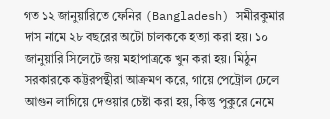গত ১২ জানুয়ারিতে ফেনির (Bangladesh) সমীরকুমার দাস নামে ২৮ বছরের অটো চালককে হত্যা করা হয়। ১০ জানুয়ারি সিলেটে জয় মহাপাত্রকে খুন করা হয়। মিঠুন সরকারকে কট্টরপন্থীরা আক্রমণ করে, গায়ে পেট্রোল ঢেলে আগুন লাগিয়ে দেওয়ার চেষ্টা করা হয়, কিন্তু পুকুরে নেমে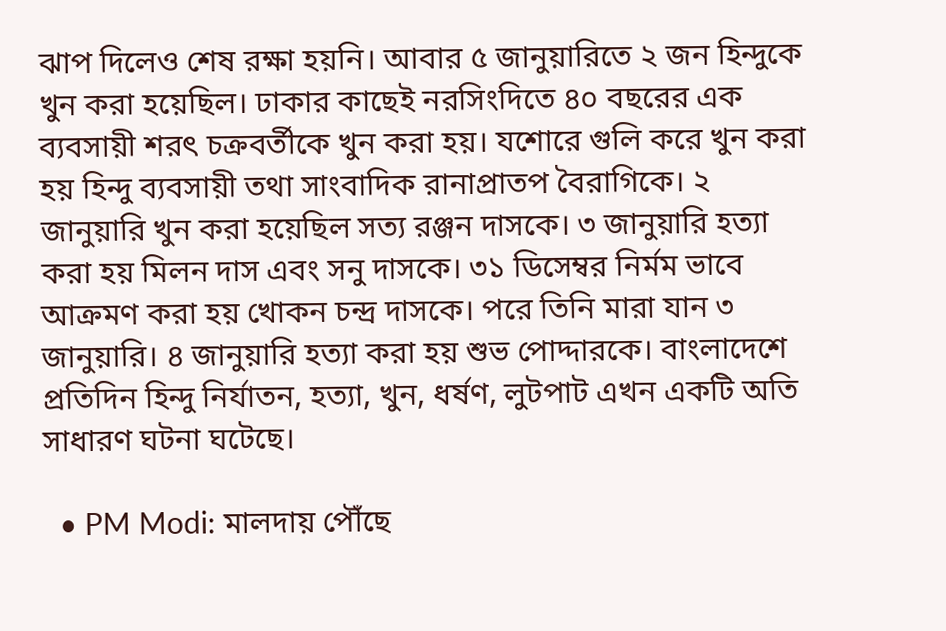ঝাপ দিলেও শেষ রক্ষা হয়নি। আবার ৫ জানুয়ারিতে ২ জন হিন্দুকে খুন করা হয়েছিল। ঢাকার কাছেই নরসিংদিতে ৪০ বছরের এক ব্যবসায়ী শরৎ চক্রবর্তীকে খুন করা হয়। যশোরে গুলি করে খুন করা হয় হিন্দু ব্যবসায়ী তথা সাংবাদিক রানাপ্রাতপ বৈরাগিকে। ২ জানুয়ারি খুন করা হয়েছিল সত্য রঞ্জন দাসকে। ৩ জানুয়ারি হত্যা করা হয় মিলন দাস এবং সনু দাসকে। ৩১ ডিসেম্বর নির্মম ভাবে আক্রমণ করা হয় খোকন চন্দ্র দাসকে। পরে তিনি মারা যান ৩ জানুয়ারি। ৪ জানুয়ারি হত্যা করা হয় শুভ পোদ্দারকে। বাংলাদেশে প্রতিদিন হিন্দু নির্যাতন, হত্যা, খুন, ধর্ষণ, লুটপাট এখন একটি অতি সাধারণ ঘটনা ঘটেছে।

  • PM Modi: মালদায় পৌঁছে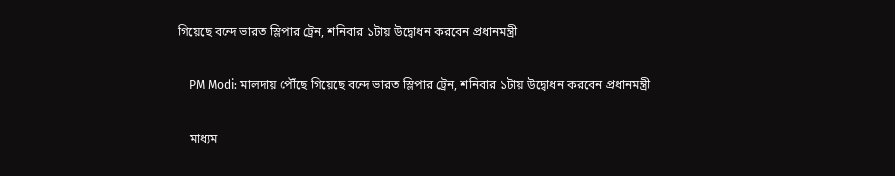গিয়েছে বন্দে ভারত স্লিপার ট্রেন, শনিবার ১টায় উদ্বোধন করবেন প্রধানমন্ত্রী

    PM Modi: মালদায় পৌঁছে গিয়েছে বন্দে ভারত স্লিপার ট্রেন, শনিবার ১টায় উদ্বোধন করবেন প্রধানমন্ত্রী

    মাধ্যম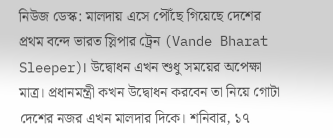নিউজ ডেস্ক: মালদায় এসে পৌঁছে গিয়েছে দেশের প্রথম বন্দে ভারত স্লিপার ট্রেন (Vande Bharat Sleeper)। উদ্বোধন এখন শুধু সময়ের অপেক্ষা মাত্র। প্রধানমন্ত্রী কখন উদ্বোধন করবেন তা নিয়ে গোটা দেশের নজর এখন মালদার দিকে। শনিবার, ১৭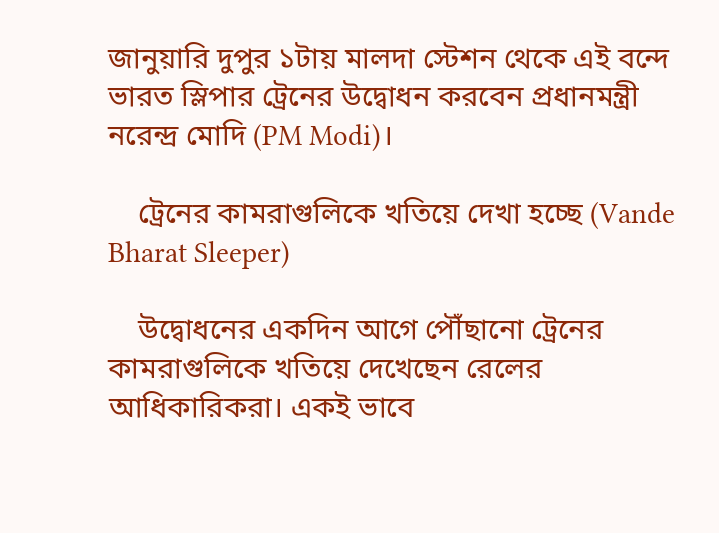জানুয়ারি দুপুর ১টায় মালদা স্টেশন থেকে এই বন্দে ভারত স্লিপার ট্রেনের উদ্বোধন করবেন প্রধানমন্ত্রী নরেন্দ্র মোদি (PM Modi)।

    ট্রেনের কামরাগুলিকে খতিয়ে দেখা হচ্ছে (Vande Bharat Sleeper)

    উদ্বোধনের একদিন আগে পৌঁছানো ট্রেনের কামরাগুলিকে খতিয়ে দেখেছেন রেলের আধিকারিকরা। একই ভাবে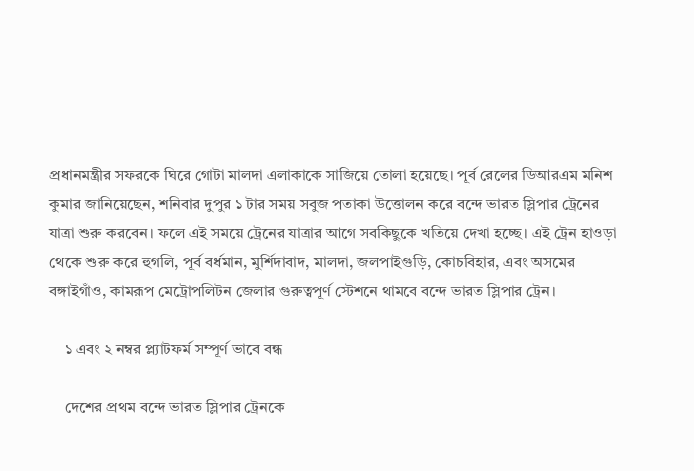প্রধানমন্ত্রীর সফরকে ঘিরে গোটা মালদা এলাকাকে সাজিয়ে তোলা হয়েছে। পূর্ব রেলের ডিআরএম মনিশ কুমার জানিয়েছেন, শনিবার দুপুর ১ টার সময় সবুজ পতাকা উত্তোলন করে বন্দে ভারত স্লিপার ট্রেনের যাত্রা শুরু করবেন। ফলে এই সময়ে ট্রেনের যাত্রার আগে সবকিছুকে খতিয়ে দেখা হচ্ছে। এই ট্রেন হাওড়া থেকে শুরু করে হুগলি, পূর্ব বর্ধমান, মুর্শিদাবাদ, মালদা, জলপাইগুড়ি, কোচবিহার, এবং অসমের বঙ্গাইগাঁও, কামরূপ মেট্রোপলিটন জেলার গুরুত্বপূর্ণ স্টেশনে থামবে বন্দে ভারত স্লিপার ট্রেন।

    ১ এবং ২ নম্বর প্ল্যাটফর্ম সম্পূর্ণ ভাবে বন্ধ

    দেশের প্রথম বন্দে ভারত স্লিপার ট্রেনকে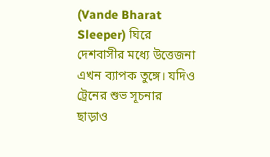(Vande Bharat Sleeper) ঘিরে দেশবাসীর মধ্যে উত্তেজনা এখন ব্যাপক তুঙ্গে। যদিও ট্রেনের শুভ সূচনার ছাড়াও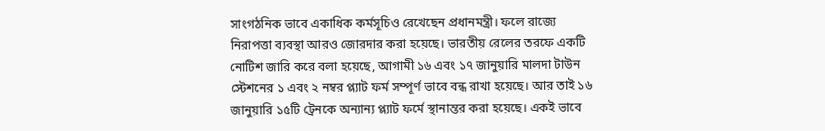সাংগঠনিক ভাবে একাধিক কর্মসূচিও রেখেছেন প্রধানমন্ত্রী। ফলে রাজ্যে নিরাপত্তা ব্যবস্থা আরও জোরদার করা হয়েছে। ভারতীয় রেলের তরফে একটি নোটিশ জারি করে বলা হয়েছে, আগামী ১৬ এবং ১৭ জানুয়ারি মালদা টাউন স্টেশনের ১ এবং ২ নম্বর প্ল্যাট ফর্ম সম্পূর্ণ ভাবে বন্ধ রাখা হয়েছে। আর তাই ১৬ জানুয়ারি ১৫টি ট্রেনকে অন্যান্য প্ল্যাট ফর্মে স্থানান্তর করা হয়েছে। একই ভাবে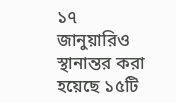১৭ জানুয়ারিও স্থানান্তর করা হয়েছে ১৫টি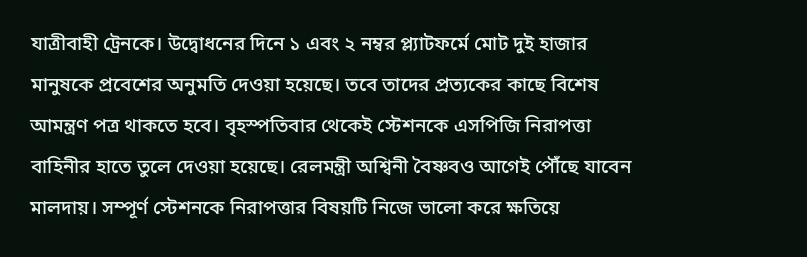যাত্রীবাহী ট্রেনকে। উদ্বোধনের দিনে ১ এবং ২ নম্বর প্ল্যাটফর্মে মোট দুই হাজার মানুষকে প্রবেশের অনুমতি দেওয়া হয়েছে। তবে তাদের প্রত্যকের কাছে বিশেষ আমন্ত্রণ পত্র থাকতে হবে। বৃহস্পতিবার থেকেই স্টেশনকে এসপিজি নিরাপত্তা বাহিনীর হাতে তুলে দেওয়া হয়েছে। রেলমন্ত্রী অশ্বিনী বৈষ্ণবও আগেই পৌঁছে যাবেন মালদায়। সম্পূর্ণ স্টেশনকে নিরাপত্তার বিষয়টি নিজে ভালো করে ক্ষতিয়ে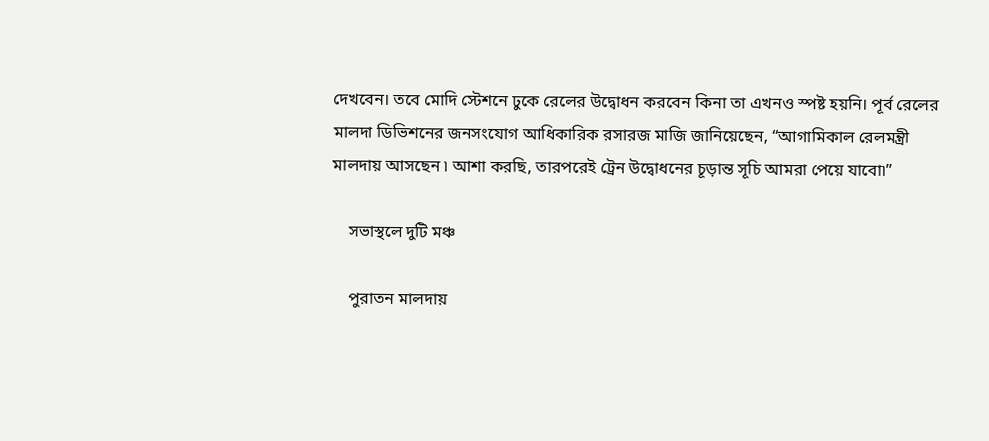দেখবেন। তবে মোদি স্টেশনে ঢুকে রেলের উদ্বোধন করবেন কিনা তা এখনও স্পষ্ট হয়নি। পূর্ব রেলের মালদা ডিভিশনের জনসংযোগ আধিকারিক রসারজ মাজি জানিয়েছেন, “আগামিকাল রেলমন্ত্রী মালদায় আসছেন ৷ আশা করছি, তারপরেই ট্রেন উদ্বোধনের চূড়ান্ত সূচি আমরা পেয়ে যাবো৷”

    সভাস্থলে দুটি মঞ্চ

    পুরাতন মালদায়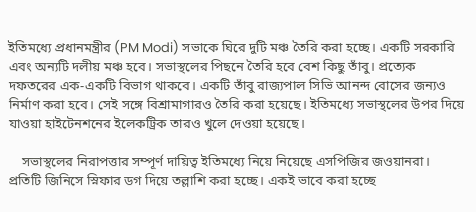ইতিমধ্যে প্রধানমন্ত্রীর (PM Modi) সভাকে ঘিরে দুটি মঞ্চ তৈরি করা হচ্ছে। একটি সরকারি এবং অন্যটি দলীয় মঞ্চ হবে। সভাস্থলের পিছনে তৈরি হবে বেশ কিছু তাঁবু। প্রত্যেক দফতরের এক-একটি বিভাগ থাকবে। একটি তাঁবু রাজ্যপাল সিভি আনন্দ বোসের জন্যও নির্মাণ করা হবে। সেই সঙ্গে বিশ্রামাগারও তৈরি করা হয়েছে। ইতিমধ্যে সভাস্থলের উপর দিয়ে যাওয়া হাইটেনশনের ইলেকট্রিক তারও খুলে দেওয়া হয়েছে।

    সভাস্থলের নিরাপত্তার সম্পূর্ণ দায়িত্ব ইতিমধ্যে নিয়ে নিয়েছে এসপিজির জওয়ানরা। প্রতিটি জিনিসে স্নিফার ডগ দিয়ে তল্লাশি করা হচ্ছে। একই ভাবে করা হচ্ছে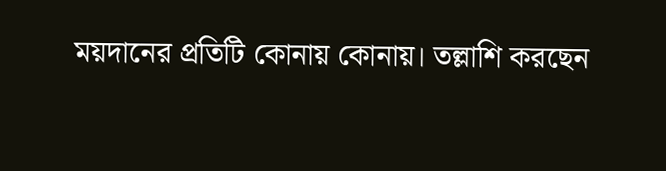ময়দানের প্রতিটি কোনায় কোনায়। তল্লাশি করছেন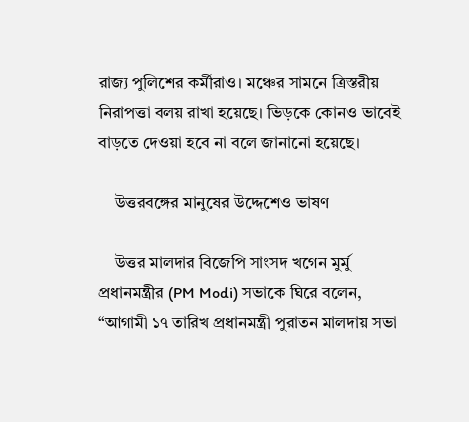রাজ্য পুলিশের কর্মীরাও। মঞ্চের সামনে ত্রিস্তরীয় নিরাপত্তা বলয় রাখা হয়েছে। ভিড়কে কোনও ভাবেই বাড়তে দেওয়া হবে না বলে জানানো হয়েছে।

    উত্তরবঙ্গের মানুষের উদ্দেশেও ভাষণ

    উত্তর মালদার বিজেপি সাংসদ খগেন মুর্মু প্রধানমন্ত্রীর (PM Modi) সভাকে ঘিরে বলেন, “আগামী ১৭ তারিখ প্রধানমন্ত্রী পুরাতন মালদায় সভা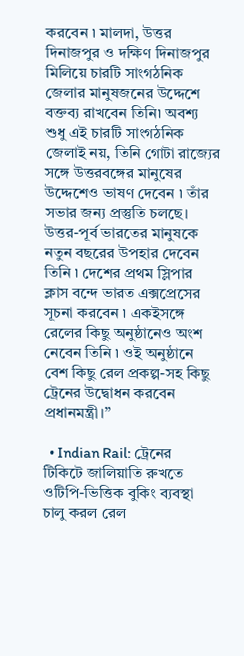করবেন ৷ মালদা, উত্তর দিনাজপুর ও দক্ষিণ দিনাজপুর মিলিয়ে চারটি সাংগঠনিক জেলার মানুষজনের উদ্দেশে বক্তব্য রাখবেন তিনি৷ অবশ্য শুধু এই চারটি সাংগঠনিক জেলাই নয়, তিনি গোটা রাজ্যের সঙ্গে উত্তরবঙ্গের মানুষের উদ্দেশেও ভাষণ দেবেন ৷ তাঁর সভার জন্য প্রস্তুতি চলছে। উত্তর-পূর্ব ভারতের মানুষকে নতুন বছরের উপহার দেবেন তিনি ৷ দেশের প্রথম স্লিপার ক্লাস বন্দে ভারত এক্সপ্রেসের সূচনা করবেন ৷ একইসঙ্গে রেলের কিছু অনুষ্ঠানেও অংশ নেবেন তিনি ৷ ওই অনুষ্ঠানে বেশ কিছু রেল প্রকল্প-সহ কিছু ট্রেনের উদ্বোধন করবেন প্রধানমন্ত্রী।”

  • Indian Rail: ট্রেনের টিকিটে জালিয়াতি রুখতে ওটিপি-ভিত্তিক বুকিং ব্যবস্থা চালু করল রেল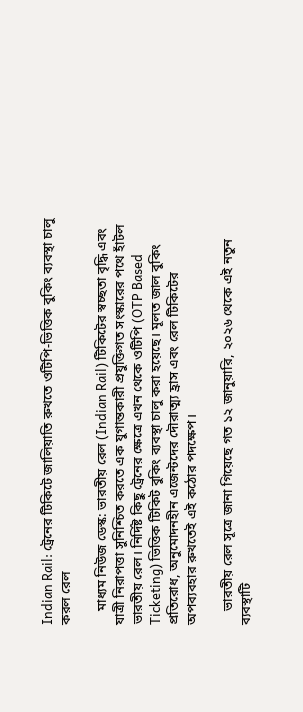Indian Rail: ট্রেনের টিকিটে জালিয়াতি রুখতে ওটিপি-ভিত্তিক বুকিং ব্যবস্থা চালু করল রেল

    মাধ্যম নিউজ ডেস্ক: ভারতীয় রেল (Indian Rail) টিকিটের স্বচ্ছতা বৃদ্ধি এবং যাত্রী নিরাপত্তা সুনিশ্চিত করতে এক যুগান্তকারী প্রযুক্তিগত সংস্কারের পথে হাঁটল ভারতীয় রেল। নির্দিষ্ট কিছু ট্রেনের ক্ষেত্রে এখন থেকে ওটিপি (OTP Based Ticketing) ভিত্তিক টিকিট বুকিং ব্যবস্থা চালু করা হয়েছে। মূলত জাল বুকিং প্রতিরোধ, অনুমোদনহীন এজেন্টদের দৌরাত্ম্য হ্রাস এবং রেল টিকিটের অপব্যবহার রুখতেই এই কঠোর পদক্ষেপ।

    ভারতীয় রেল সূত্রে জানা গিয়েছে গত ১২ জানুয়ারি, ২০২৬ থেকে এই নতুন ব্যবস্থাটি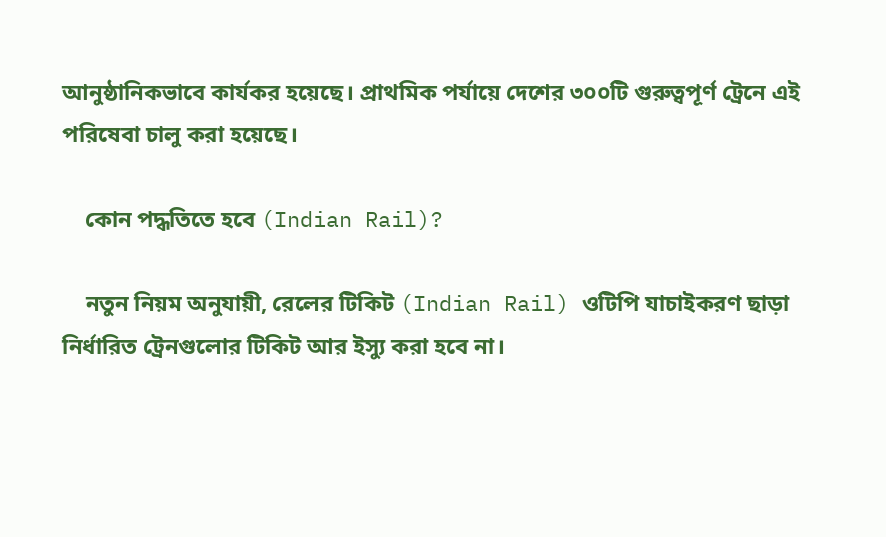আনুষ্ঠানিকভাবে কার্যকর হয়েছে। প্রাথমিক পর্যায়ে দেশের ৩০০টি গুরুত্বপূর্ণ ট্রেনে এই পরিষেবা চালু করা হয়েছে।

    কোন পদ্ধতিতে হবে (Indian Rail)?

    নতুন নিয়ম অনুযায়ী, রেলের টিকিট (Indian Rail) ওটিপি যাচাইকরণ ছাড়া নির্ধারিত ট্রেনগুলোর টিকিট আর ইস্যু করা হবে না।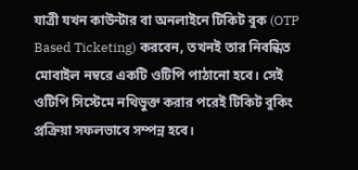যাত্রী যখন কাউন্টার বা অনলাইনে টিকিট বুক (OTP Based Ticketing) করবেন, তখনই তার নিবন্ধিত মোবাইল নম্বরে একটি ওটিপি পাঠানো হবে। সেই ওটিপি সিস্টেমে নথিভুক্ত করার পরেই টিকিট বুকিং প্রক্রিয়া সফলভাবে সম্পন্ন হবে।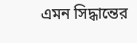এমন সিদ্ধান্তের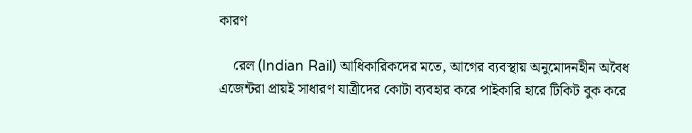কারণ

    রেল (Indian Rail) আধিকারিকদের মতে, আগের ব্যবস্থায় অনুমোদনহীন অবৈধ এজেন্টরা প্রায়ই সাধারণ যাত্রীদের কোটা ব্যবহার করে পাইকারি হারে টিকিট বুক করে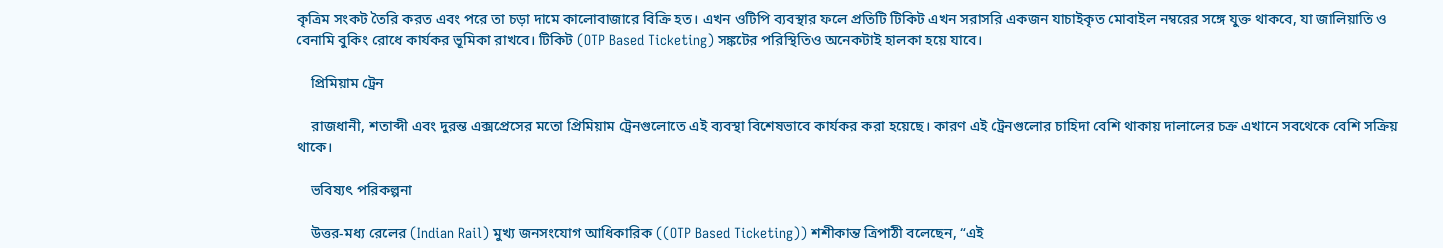কৃত্রিম সংকট তৈরি করত এবং পরে তা চড়া দামে কালোবাজারে বিক্রি হত। এখন ওটিপি ব্যবস্থার ফলে প্রতিটি টিকিট এখন সরাসরি একজন যাচাইকৃত মোবাইল নম্বরের সঙ্গে যুক্ত থাকবে, যা জালিয়াতি ও বেনামি বুকিং রোধে কার্যকর ভূমিকা রাখবে। টিকিট (OTP Based Ticketing) সঙ্কটের পরিস্থিতিও অনেকটাই হালকা হয়ে যাবে।

    প্রিমিয়াম ট্রেন

    রাজধানী, শতাব্দী এবং দুরন্ত এক্সপ্রেসের মতো প্রিমিয়াম ট্রেনগুলোতে এই ব্যবস্থা বিশেষভাবে কার্যকর করা হয়েছে। কারণ এই ট্রেনগুলোর চাহিদা বেশি থাকায় দালালের চক্র এখানে সবথেকে বেশি সক্রিয় থাকে।

    ভবিষ্যৎ পরিকল্পনা

    উত্তর-মধ্য রেলের (Indian Rail) মুখ্য জনসংযোগ আধিকারিক ((OTP Based Ticketing)) শশীকান্ত ত্রিপাঠী বলেছেন, “এই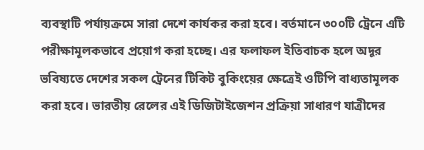ব্যবস্থাটি পর্যায়ক্রমে সারা দেশে কার্যকর করা হবে। বর্তমানে ৩০০টি ট্রেনে এটি পরীক্ষামূলকভাবে প্রয়োগ করা হচ্ছে। এর ফলাফল ইতিবাচক হলে অদূর ভবিষ্যতে দেশের সকল ট্রেনের টিকিট বুকিংয়ের ক্ষেত্রেই ওটিপি বাধ্যতামূলক করা হবে। ভারতীয় রেলের এই ডিজিটাইজেশন প্রক্রিয়া সাধারণ যাত্রীদের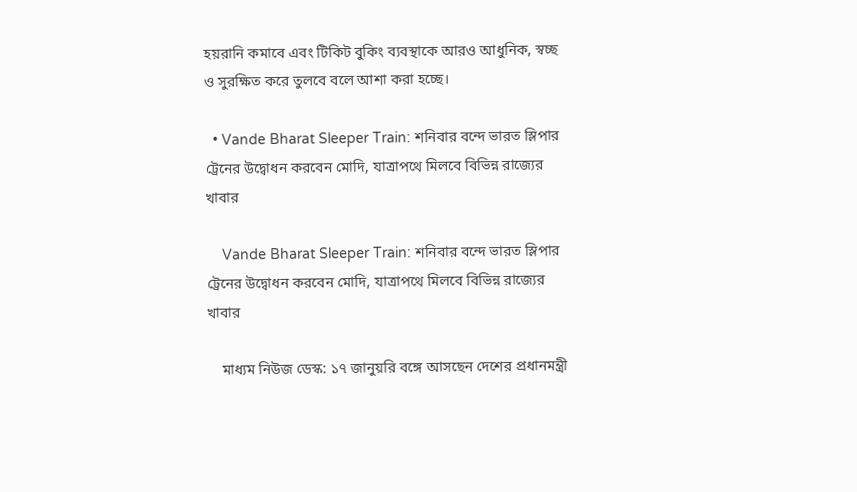হয়রানি কমাবে এবং টিকিট বুকিং ব্যবস্থাকে আরও আধুনিক, স্বচ্ছ ও সুরক্ষিত করে তুলবে বলে আশা করা হচ্ছে।

  • Vande Bharat Sleeper Train: শনিবার বন্দে ভারত স্লিপার ট্রেনের উদ্বোধন করবেন মোদি, যাত্রাপথে মিলবে বিভিন্ন রাজ্যের খাবার

    Vande Bharat Sleeper Train: শনিবার বন্দে ভারত স্লিপার ট্রেনের উদ্বোধন করবেন মোদি, যাত্রাপথে মিলবে বিভিন্ন রাজ্যের খাবার

    মাধ্যম নিউজ ডেস্ক: ১৭ জানুয়রি বঙ্গে আসছেন দেশের প্রধানমন্ত্রী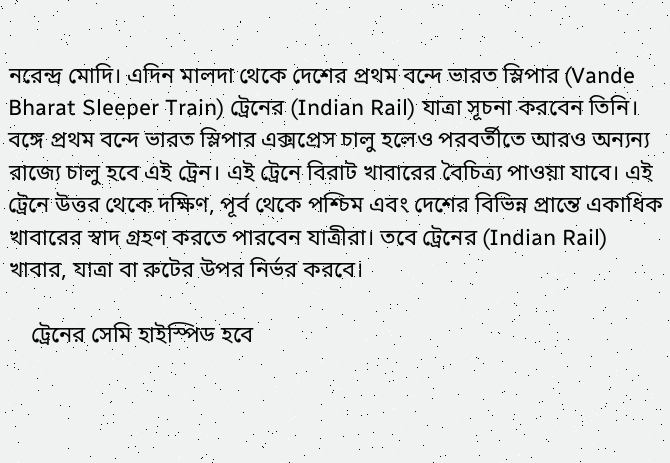নরেন্দ্র মোদি। এদিন মালদা থেকে দেশের প্রথম বন্দে ভারত স্লিপার (Vande Bharat Sleeper Train) ট্রেনের (Indian Rail) যাত্রা সূচনা করবেন তিনি। বঙ্গে প্রথম বন্দে ভারত স্লিপার এক্সপ্রেস চালু হলেও পরবর্তীতে আরও অন্যন্য রাজ্যে চালু হবে এই ট্রেন। এই ট্রেনে বিরাট খাবারের বৈচিত্র্য পাওয়া যাবে। এই ট্রেনে উত্তর থেকে দক্ষিণ, পূর্ব থেকে পশ্চিম এবং দেশের বিভিন্ন প্রান্তে একাধিক খাবারের স্বাদ গ্রহণ করতে পারবেন যাত্রীরা। তবে ট্রেনের (Indian Rail) খাবার, যাত্রা বা রুটের উপর নির্ভর করবে।

    ট্রেনের সেমি হাইস্পিড হবে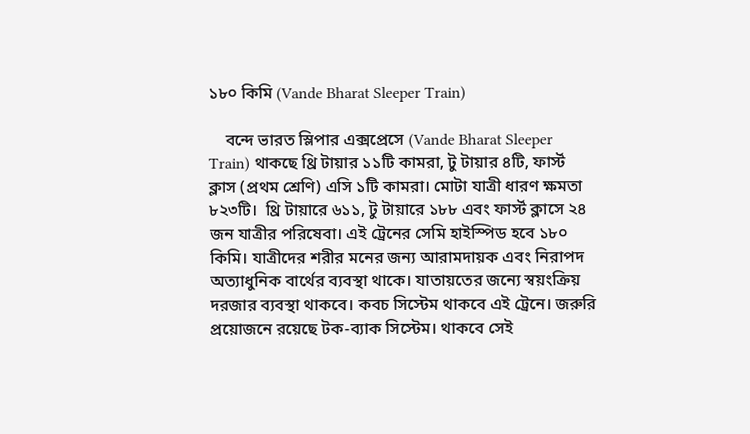১৮০ কিমি (Vande Bharat Sleeper Train)

    বন্দে ভারত স্লিপার এক্সপ্রেসে (Vande Bharat Sleeper Train) থাকছে থ্রি টায়ার ১১টি কামরা, টু টায়ার ৪টি, ফার্স্ট ক্লাস (প্রথম শ্রেণি) এসি ১টি কামরা। মোটা যাত্রী ধারণ ক্ষমতা ৮২৩টি।  থ্রি টায়ারে ৬১১, টু টায়ারে ১৮৮ এবং ফার্স্ট ক্লাসে ২৪ জন যাত্রীর পরিষেবা। এই ট্রেনের সেমি হাইস্পিড হবে ১৮০ কিমি। যাত্রীদের শরীর মনের জন্য আরামদায়ক এবং নিরাপদ অত্যাধুনিক বার্থের ব্যবস্থা থাকে। যাতায়তের জন্যে স্বয়ংক্রিয় দরজার ব্যবস্থা থাকবে। কবচ সিস্টেম থাকবে এই ট্রেনে। জরুরি প্রয়োজনে রয়েছে টক-ব্যাক সিস্টেম। থাকবে সেই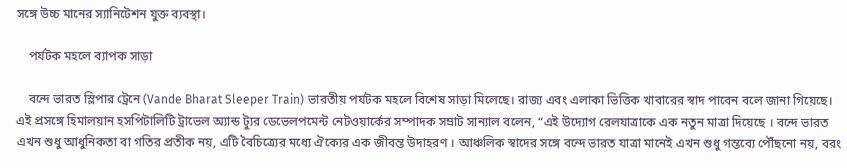সঙ্গে উচ্চ মানের স্যানিটেশন যুক্ত ব্যবস্থা।

    পর্যটক মহলে ব্যাপক সাড়া

    বন্দে ভারত স্লিপার ট্রেনে (Vande Bharat Sleeper Train) ভারতীয় পর্যটক মহলে বিশেষ সাড়া মিলেছে। রাজ্য এবং এলাকা ভিত্তিক খাবারের স্বাদ পাবেন বলে জানা গিয়েছে। এই প্রসঙ্গে হিমালয়ান হসপিটালিটি ট্রাভেল অ্যান্ড ট্যুর ডেভেলপমেন্ট নেটওয়ার্কের সম্পাদক সম্রাট সান্যাল বলেন, “এই উদ্যোগ রেলযাত্রাকে এক নতুন মাত্রা দিয়েছে । বন্দে ভারত এখন শুধু আধুনিকতা বা গতির প্রতীক নয়, এটি বৈচিত্র্যের মধ্যে ঐক্যের এক জীবন্ত উদাহরণ । আঞ্চলিক স্বাদের সঙ্গে বন্দে ভারত যাত্রা মানেই এখন শুধু গন্তব্যে পৌঁছনো নয়, বরং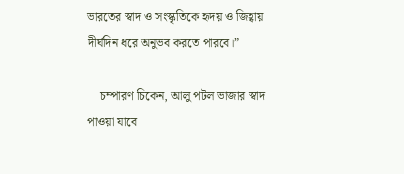ভারতের স্বাদ ও সংস্কৃতিকে হৃদয় ও জিহ্বায় দীর্ঘদিন ধরে অনুভব করতে পারবে।”

    চম্পারণ চিকেন, আলু পটল ভাজার স্বাদ পাওয়া যাবে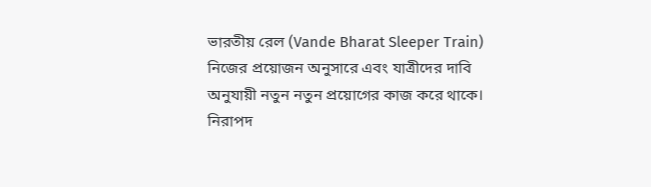ভারতীয় রেল (Vande Bharat Sleeper Train) নিজের প্রয়োজন অনুসারে এবং যাত্রীদের দাবি অনুযায়ী নতুন নতুন প্রয়োগের কাজ করে থাকে। নিরাপদ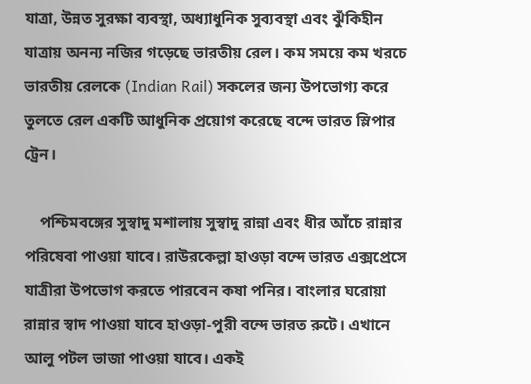যাত্রা, উন্নত সুরক্ষা ব্যবস্থা, অধ্যাধুনিক সুব্যবস্থা এবং ঝুঁকিহীন যাত্রায় অনন্য নজির গড়েছে ভারতীয় রেল। কম সময়ে কম খরচে ভারতীয় রেলকে (Indian Rail) সকলের জন্য উপভোগ্য করে তুলতে রেল একটি আধুনিক প্রয়োগ করেছে বন্দে ভারত স্লিপার ট্রেন।

    পশ্চিমবঙ্গের সুস্বাদু মশালায় সুস্বাদু রান্না এবং ধীর আঁচে রান্নার পরিষেবা পাওয়া যাবে। রাউরকেল্লা হাওড়া বন্দে ভারত এক্সপ্রেসে যাত্রীরা উপভোগ করতে পারবেন কষা পনির। বাংলার ঘরোয়া রান্নার স্বাদ পাওয়া যাবে হাওড়া-পুরী বন্দে ভারত রুটে। এখানে আলু পটল ভাজা পাওয়া যাবে। একই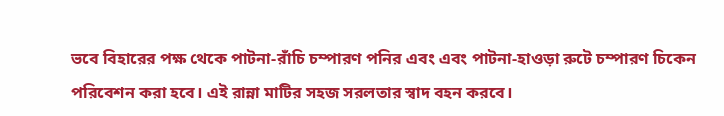ভবে বিহারের পক্ষ থেকে পাটনা-রাঁচি চম্পারণ পনির এবং এবং পাটনা-হাওড়া রুটে চম্পারণ চিকেন পরিবেশন করা হবে। এই রান্না মাটির সহজ সরলতার স্বাদ বহন করবে।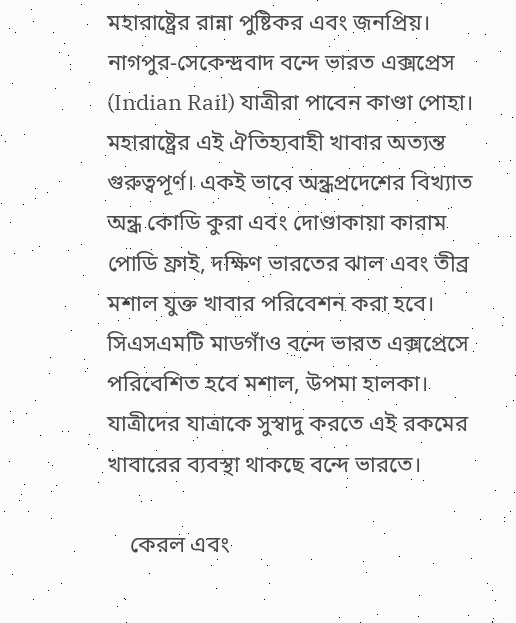মহারাষ্ট্রের রান্না পুষ্টিকর এবং জনপ্রিয়। নাগপুর-সেকেন্দ্রবাদ বন্দে ভারত এক্সপ্রেস (Indian Rail) যাত্রীরা পাবেন কাণ্ডা পোহা। মহারাষ্ট্রের এই ঐতিহ্যবাহী খাবার অত্যন্ত গুরুত্বপূর্ণ। একই ভাবে অন্ধ্রপ্রদেশের বিখ্যাত অন্ধ্র কোডি কুরা এবং দোণ্ডাকায়া কারাম পোডি ফ্রাই, দক্ষিণ ভারতের ঝাল এবং তীব্র মশাল যুক্ত খাবার পরিবেশন করা হবে। সিএসএমটি মাডগাঁও বন্দে ভারত এক্সপ্রেসে পরিবেশিত হবে মশাল, উপমা হালকা। যাত্রীদের যাত্রাকে সুস্বাদু করতে এই রকমের খাবারের ব্যবস্থা থাকছে বন্দে ভারতে।

    কেরল এবং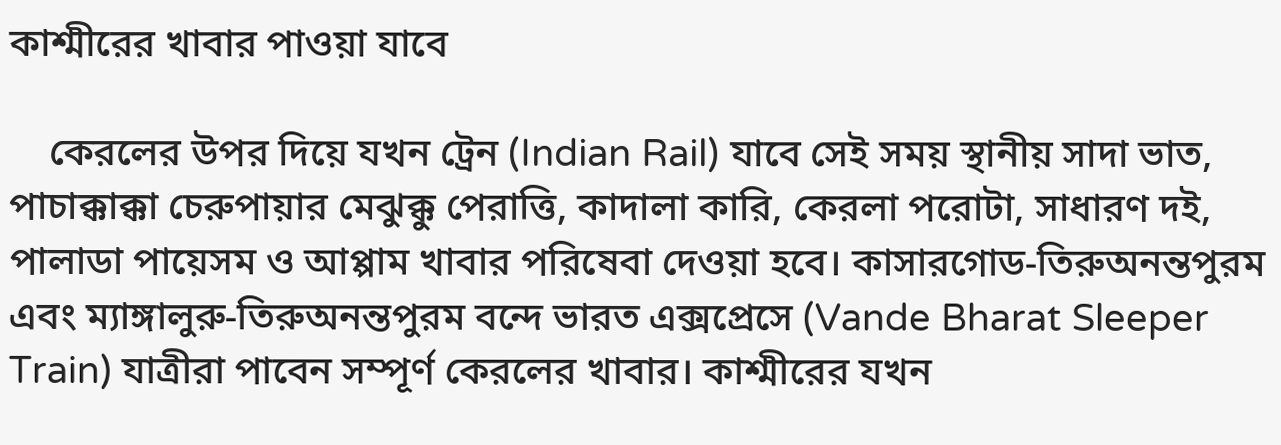কাশ্মীরের খাবার পাওয়া যাবে

    কেরলের উপর দিয়ে যখন ট্রেন (Indian Rail) যাবে সেই সময় স্থানীয় সাদা ভাত, পাচাক্কাক্কা চেরুপায়ার মেঝুক্কু পেরাত্তি, কাদালা কারি, কেরলা পরোটা, সাধারণ দই, পালাডা পায়েসম ও আপ্পাম খাবার পরিষেবা দেওয়া হবে। কাসারগোড-তিরুঅনন্তপুরম এবং ম্যাঙ্গালুরু-তিরুঅনন্তপুরম বন্দে ভারত এক্সপ্রেসে (Vande Bharat Sleeper Train) যাত্রীরা পাবেন সম্পূর্ণ কেরলের খাবার। কাশ্মীরের যখন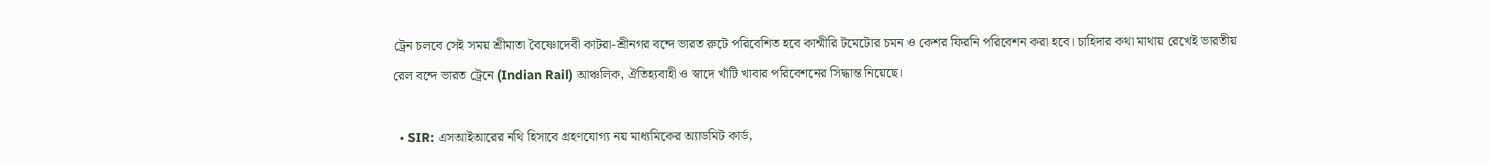ট্রেন চলবে সেই সময় শ্রীমাতা বৈষ্ণোদেবী কাটরা-শ্রীনগর বন্দে ভারত রুটে পরিবেশিত হবে কাশ্মীরি টমেটোর চমন ও কেশর ফিরনি পরিবেশন করা হবে। চাহিদার কথা মাথায় রেখেই ভারতীয় রেল বন্দে ভারত ট্রেনে (Indian Rail) আঞ্চলিক, ঐতিহ্যবাহী ও স্বাদে খাঁটি খাবার পরিবেশনের সিদ্ধান্ত নিয়েছে।

  • SIR: এসআইআরের নথি হিসাবে গ্রহণযোগ্য নয় মাধ্যমিকের অ্যাডমিট কার্ড,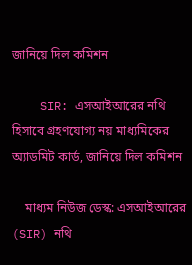জানিয়ে দিল কমিশন

    SIR: এসআইআরের নথি হিসাবে গ্রহণযোগ্য নয় মাধ্যমিকের অ্যাডমিট কার্ড, জানিয়ে দিল কমিশন

    মাধ্যম নিউজ ডেস্ক: এসআইআরের (SIR) নথি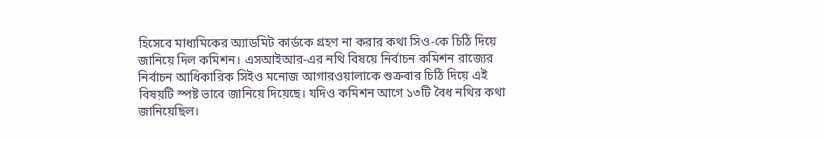হিসেবে মাধ্যমিকের অ্যাডমিট কার্ডকে গ্রহণ না করার কথা সিও-কে চিঠি দিয়ে জানিয়ে দিল কমিশন। এসআইআর-এর নথি বিষয়ে নির্বাচন কমিশন রাজ্যের নির্বাচন আধিকারিক সিইও মনোজ আগারওয়ালাকে শুক্রবার চিঠি দিয়ে এই বিষয়টি স্পষ্ট ভাবে জানিয়ে দিয়েছে। যদিও কমিশন আগে ১৩টি বৈধ নথির কথা জানিয়েছিল।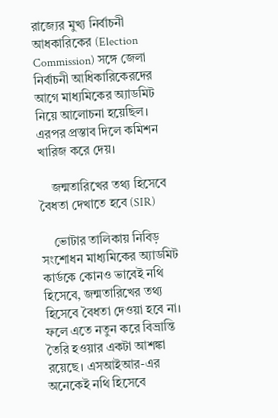রাজ্যের মুখ্য নির্বাচনী আধকারিকের (Election Commission) সঙ্গে জেলা নির্বাচনী আধিকারিকেরদের আগে মাধ্যমিকের অ্যাডমিট নিয়ে আলোচনা হয়েছিল। এরপর প্রস্তাব দিলে কমিশন খারিজ করে দেয়।

    জন্মতারিখের তথ্য হিসেবে বৈধতা দেখাতে হবে (SIR)

    ভোটার তালিকায় নিবিড় সংশোধন মাধ্যমিকের অ্যাডমিট কার্ডকে কোনও ভাবেই নথি হিসেবে, জন্মতারিখের তথ্য হিসেবে বৈধতা দেওয়া হবে না। ফলে এতে নতুন করে বিভ্রান্তি তৈরি হওয়ার একটা আশঙ্কা রয়েছে। এসআইআর-এর অনেকেই নথি হিসেবে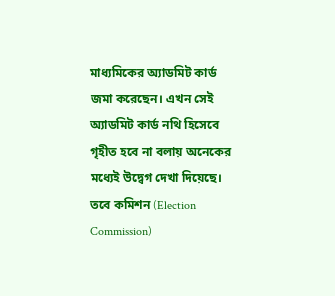মাধ্যমিকের অ্যাডমিট কার্ড জমা করেছেন। এখন সেই অ্যাডমিট কার্ড নথি হিসেবে গৃহীত হবে না বলায় অনেকের মধ্যেই উদ্বেগ দেখা দিয়েছে। তবে কমিশন (Election Commission)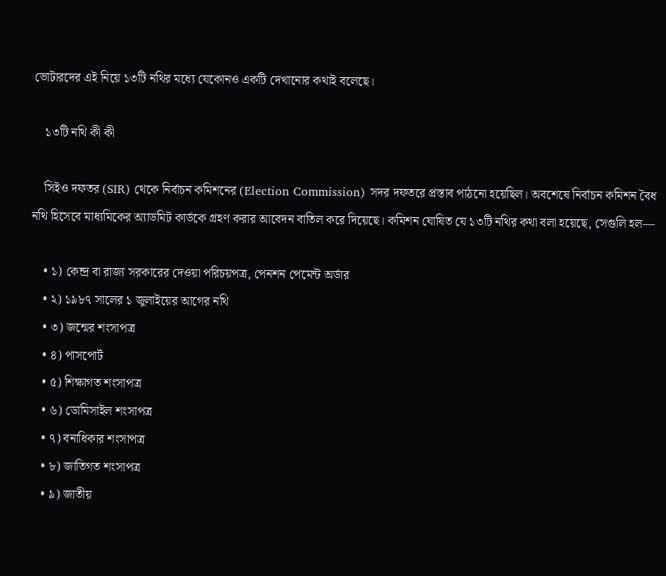ভোটারদের এই নিয়ে ১৩টি নথির মধ্যে যেকোনও একটি দেখানোর কথাই বলেছে।

    ১৩টি নথি কী কী

    সিইও দফতর (SIR) থেকে নির্বাচন কমিশনের (Election Commission) সদর দফতরে প্রস্তাব পাঠনো হয়েছিল। অবশেষে নির্বাচন কমিশন বৈধ নথি হিসেবে মাধ্যমিকের অ্যাডমিট কার্ডকে গ্রহণ করার আবেদন বাতিল করে দিয়েছে। কমিশন ঘোষিত যে ১৩টি নথির কথা বলা হয়েছে, সেগুলি হল—

    • ১) কেন্দ্র বা রাজ্য সরকারের দেওয়া পরিচয়পত্র, পেনশন পেমেন্ট অর্ডার
    • ২) ১৯৮৭ সালের ১ জুলাইয়ের আগের নথি
    • ৩) জন্মের শংসাপত্র
    • ৪) পাসপোর্ট
    • ৫) শিক্ষাগত শংসাপত্র
    • ৬) ডোমিসাইল শংসাপত্র
    • ৭) বনাধিকার শংসাপত্র
    • ৮) জাতিগত শংসাপত্র
    • ৯) জাতীয়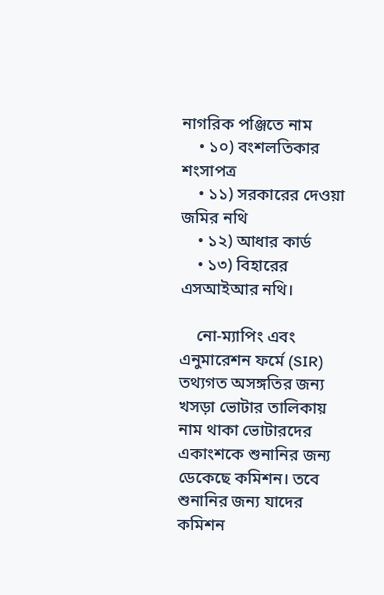নাগরিক পঞ্জিতে নাম
    • ১০) বংশলতিকার শংসাপত্র
    • ১১) সরকারের দেওয়া জমির নথি
    • ১২) আধার কার্ড
    • ১৩) বিহারের এসআইআর নথি।

    নো-ম্যাপিং এবং এনুমারেশন ফর্মে (SIR) তথ্যগত অসঙ্গতির জন্য খসড়া ভোটার তালিকায় নাম থাকা ভোটারদের একাংশকে শুনানির জন্য ডেকেছে কমিশন। তবে শুনানির জন্য যাদের কমিশন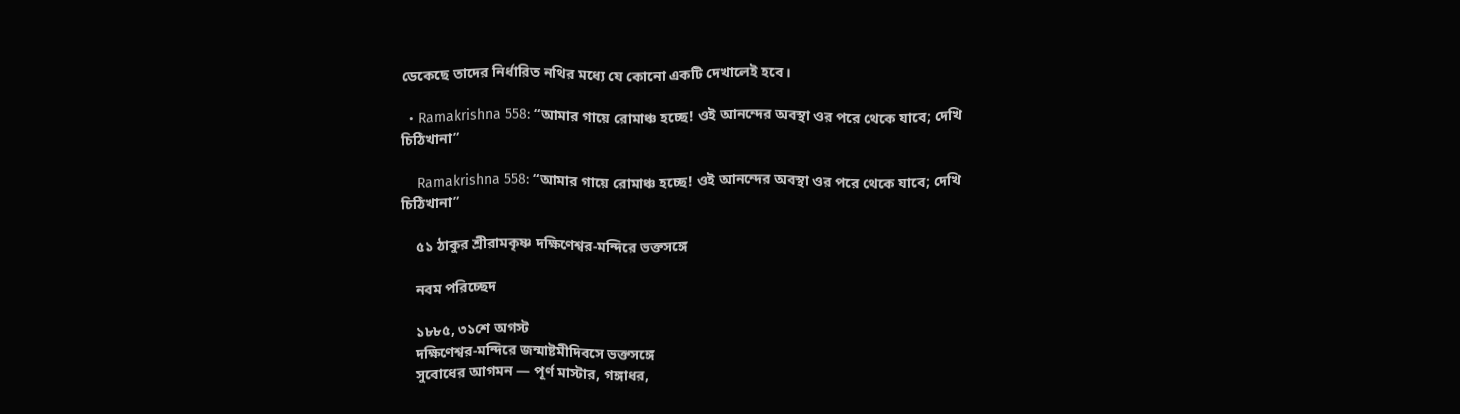ডেকেছে তাদের নির্ধারিত নথির মধ্যে যে কোনো একটি দেখালেই হবে।

  • Ramakrishna 558: “আমার গায়ে রোমাঞ্চ হচ্ছে! ওই আনন্দের অবস্থা ওর পরে থেকে যাবে; দেখি চিঠিখানা”

    Ramakrishna 558: “আমার গায়ে রোমাঞ্চ হচ্ছে! ওই আনন্দের অবস্থা ওর পরে থেকে যাবে; দেখি চিঠিখানা”

    ৫১ ঠাকুর শ্রীরামকৃষ্ণ দক্ষিণেশ্বর-মন্দিরে ভক্তসঙ্গে

    নবম পরিচ্ছেদ

    ১৮৮৫, ৩১শে অগস্ট
    দক্ষিণেশ্বর-মন্দিরে জন্মাষ্টমীদিবসে ভক্তসঙ্গে
    সুবোধের আগমন — পূর্ণ মাস্টার, গঙ্গাধর,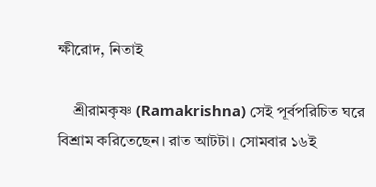ক্ষীরোদ, নিতাই

    শ্রীরামকৃষ্ণ (Ramakrishna) সেই পূর্বপরিচিত ঘরে বিশ্রাম করিতেছেন। রাত আটটা। সোমবার ১৬ই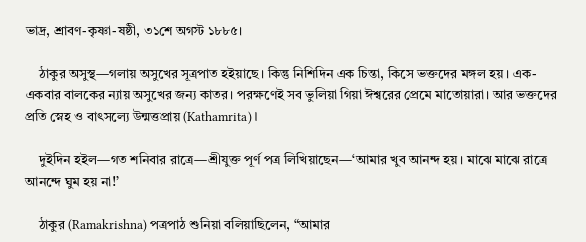ভাদ্র, শ্রাবণ-কৃষ্ণা-ষষ্ঠী, ৩১শে অগস্ট ১৮৮৫।

    ঠাকুর অসুস্থ—গলায় অসুখের সূত্রপাত হইয়াছে। কিন্তু নিশিদিন এক চিন্তা, কিসে ভক্তদের মঙ্গল হয়। এক-একবার বালকের ন্যায় অসুখের জন্য কাতর। পরক্ষণেই সব ভুলিয়া গিয়া ঈশ্বরের প্রেমে মাতোয়ারা। আর ভক্তদের প্রতি স্নেহ ও বাৎসল্যে উন্মত্তপ্রায় (Kathamrita)।

    দুইদিন হইল—গত শনিবার রাত্রে—শ্রীযুক্ত পূর্ণ পত্র লিখিয়াছেন—‘আমার খুব আনন্দ হয়। মাঝে মাঝে রাত্রে আনন্দে ঘুম হয় না!’

    ঠাকুর (Ramakrishna) পত্রপাঠ শুনিয়া বলিয়াছিলেন, “আমার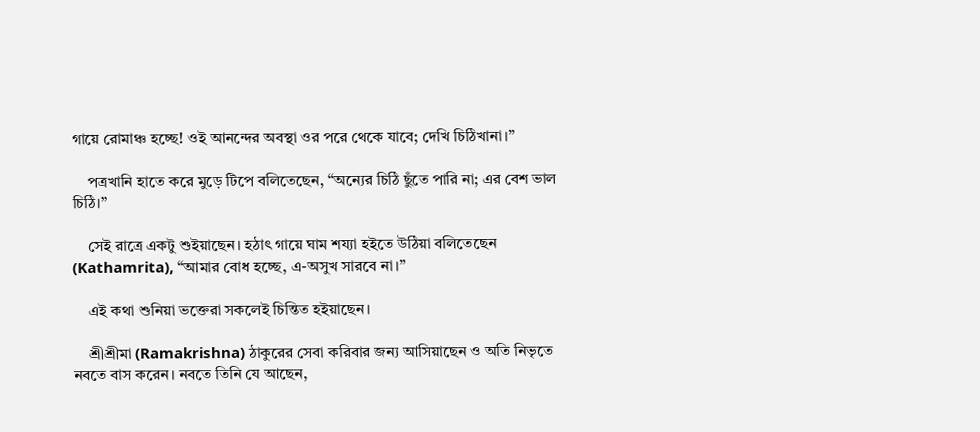গায়ে রোমাঞ্চ হচ্ছে! ওই আনন্দের অবস্থা ওর পরে থেকে যাবে; দেখি চিঠিখানা।”

    পত্রখানি হাতে করে মুড়ে টিপে বলিতেছেন, “অন্যের চিঠি ছুঁতে পারি না; এর বেশ ভাল চিঠি।”

    সেই রাত্রে একটু শুইয়াছেন। হঠাৎ গায়ে ঘাম শয্যা হইতে উঠিয়া বলিতেছেন (Kathamrita), “আমার বোধ হচ্ছে, এ-অসুখ সারবে না।”

    এই কথা শুনিয়া ভক্তেরা সকলেই চিন্তিত হইয়াছেন।

    শ্রীশ্রীমা (Ramakrishna) ঠাকুরের সেবা করিবার জন্য আসিয়াছেন ও অতি নিভৃতে নবতে বাস করেন। নবতে তিনি যে আছেন,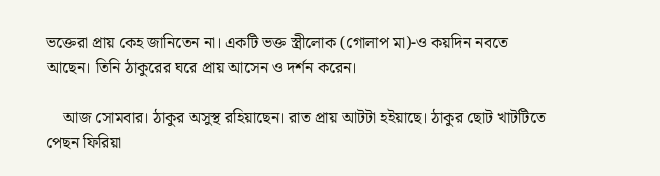ভক্তেরা প্রায় কেহ জানিতেন না। একটি ভক্ত স্ত্রীলোক (গোলাপ মা)-ও কয়দিন নবতে আছেন। তিনি ঠাকুরের ঘরে প্রায় আসেন ও দর্শন করেন।

    আজ সোমবার। ঠাকুর অসুস্থ রহিয়াছেন। রাত প্রায় আটটা হইয়াছে। ঠাকুর ছোট খাটটিতে পেছন ফিরিয়া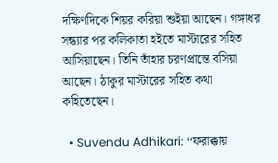দক্ষিণদিকে শিয়র করিয়া শুইয়া আছেন। গঙ্গাধর সন্ধ্যার পর কলিকাতা হইতে মাস্টারের সহিত আসিয়াছেন। তিনি তাঁহার চরণপ্রান্তে বসিয়া আছেন। ঠাকুর মাস্টারের সহিত কথা কহিতেছেন।

  • Suvendu Adhikari: ‘‘ফরাক্কায়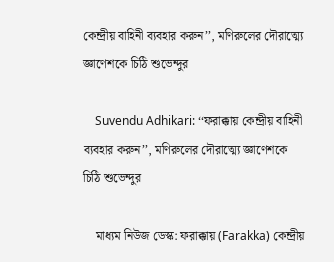কেন্দ্রীয় বাহিনী ব্যবহার করুন’’, মণিরুলের দৌরাত্ম্যে জ্ঞাণেশকে চিঠি শুভেন্দুর

    Suvendu Adhikari: ‘‘ফরাক্কায় কেন্দ্রীয় বাহিনী ব্যবহার করুন’’, মণিরুলের দৌরাত্ম্যে জ্ঞাণেশকে চিঠি শুভেন্দুর

    মাধ্যম নিউজ ডেস্ক: ফরাক্কায় (Farakka) কেন্দ্রীয়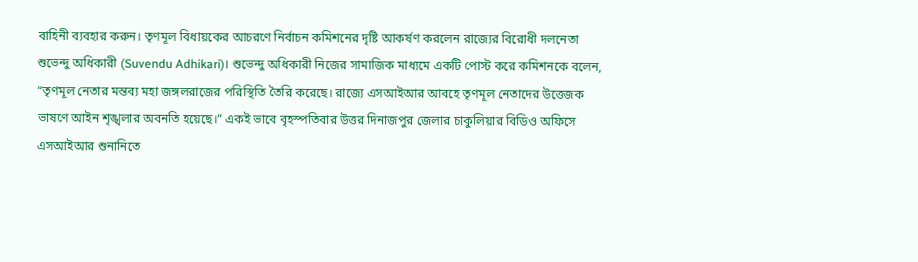বাহিনী ব্যবহার করুন। তৃণমূল বিধায়কের আচরণে নির্বাচন কমিশনের দৃষ্টি আকর্ষণ করলেন রাজ্যের বিরোধী দলনেতা শুভেন্দু অধিকারী (Suvendu Adhikari)। শুভেন্দু অধিকারী নিজের সামাজিক মাধ্যমে একটি পোস্ট করে কমিশনকে বলেন, “তৃণমূল নেতার মন্তব্য মহা জঙ্গলরাজের পরিস্থিতি তৈরি করেছে। রাজ্যে এসআইআর আবহে তৃণমূল নেতাদের উত্তেজক ভাষণে আইন শৃঙ্খলার অবনতি হয়েছে।” একই ভাবে বৃহস্পতিবার উত্তর দিনাজপুর জেলার চাকুলিয়ার বিডিও অফিসে এসআইআর শুনানিতে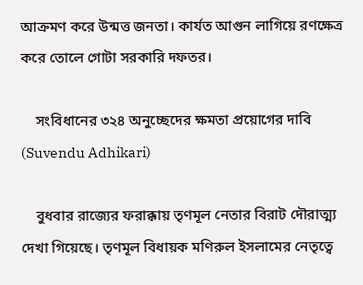আক্রমণ করে উন্মত্ত জনতা। কার্যত আগুন লাগিয়ে রণক্ষেত্র করে তোলে গোটা সরকারি দফতর।

    সংবিধানের ৩২৪ অনুচ্ছেদের ক্ষমতা প্রয়োগের দাবি (Suvendu Adhikari)

    বুধবার রাজ্যের ফরাক্কায় তৃণমূল নেতার বিরাট দৌরাত্ম্য দেখা গিয়েছে। তৃণমূল বিধায়ক মণিরুল ইসলামের নেতৃত্বে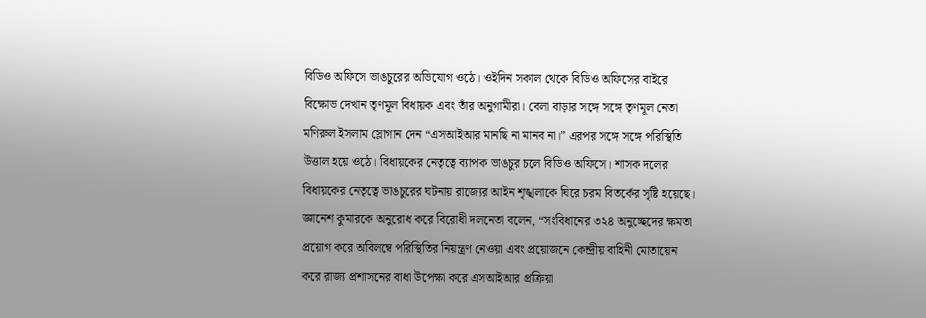বিডিও অফিসে ভাঙচুরের অভিযোগ ওঠে। ওইদিন সকাল থেকে বিডিও অফিসের বাইরে বিক্ষোভ দেখান তৃণমূল বিধায়ক এবং তাঁর অনুগামীরা। বেলা বাড়ার সঙ্গে সঙ্গে তৃণমূল নেতা মণিরুল ইসলাম স্লোগান দেন “এসআইআর মানছি না মানব না।” এরপর সঙ্গে সঙ্গে পরিস্থিতি উত্তাল হয়ে ওঠে। বিধায়কের নেতৃত্বে ব্যাপক ভাঙচুর চলে বিডিও অফিসে। শাসক দলের বিধায়কের নেতৃত্বে ভাঙচুরের ঘটনায় রাজ্যের আইন শৃঙ্খলাকে ঘিরে চরম বিতর্কের সৃষ্টি হয়েছে। জ্ঞানেশ কুমারকে অনুরোধ করে বিরোধী দলনেতা বলেন, “সংবিধানের ৩২৪ অনুচ্ছেদের ক্ষমতা প্রয়োগ করে অবিলম্বে পরিস্থিতির নিয়ন্ত্রণ নেওয়া এবং প্রয়োজনে কেন্দ্রীয় বাহিনী মোতায়েন করে রাজ্য প্রশাসনের বাধা উপেক্ষা করে এসআইআর প্রক্রিয়া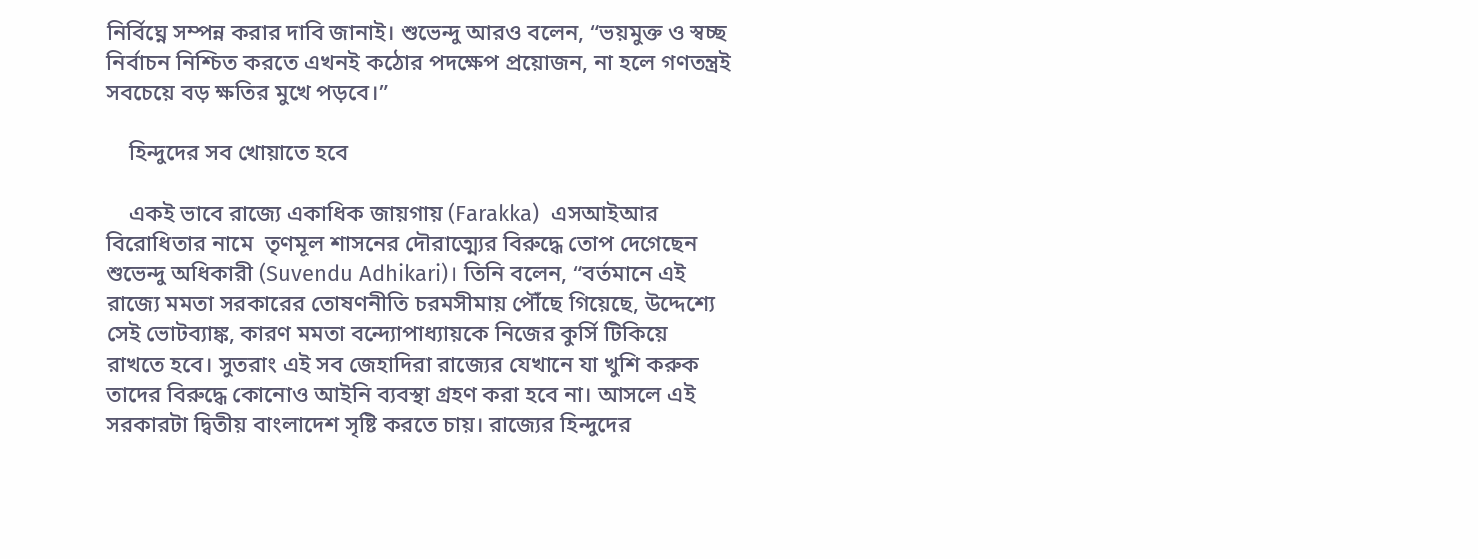নির্বিঘ্নে সম্পন্ন করার দাবি জানাই। শুভেন্দু আরও বলেন, “ভয়মুক্ত ও স্বচ্ছ নির্বাচন নিশ্চিত করতে এখনই কঠোর পদক্ষেপ প্রয়োজন, না হলে গণতন্ত্রই সবচেয়ে বড় ক্ষতির মুখে পড়বে।”

    হিন্দুদের সব খোয়াতে হবে

    একই ভাবে রাজ্যে একাধিক জায়গায় (Farakka)  এসআইআর বিরোধিতার নামে  তৃণমূল শাসনের দৌরাত্ম্যের বিরুদ্ধে তোপ দেগেছেন শুভেন্দু অধিকারী (Suvendu Adhikari)। তিনি বলেন, “বর্তমানে এই রাজ্যে মমতা সরকারের তোষণনীতি চরমসীমায় পৌঁছে গিয়েছে, উদ্দেশ্যে সেই ভোটব্যাঙ্ক, কারণ মমতা বন্দ্যোপাধ্যায়কে নিজের কুর্সি টিকিয়ে রাখতে হবে। সুতরাং এই সব জেহাদিরা রাজ্যের যেখানে যা খুশি করুক তাদের বিরুদ্ধে কোনোও আইনি ব্যবস্থা গ্রহণ করা হবে না। আসলে এই সরকারটা দ্বিতীয় বাংলাদেশ সৃষ্টি করতে চায়। রাজ্যের হিন্দুদের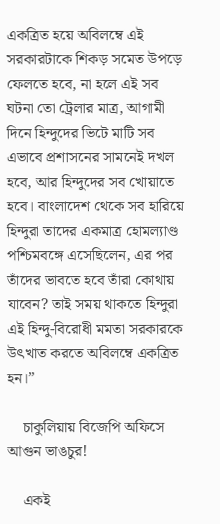একত্রিত হয়ে অবিলম্বে এই সরকারটাকে শিকড় সমেত উপড়ে ফেলতে হবে, না হলে এই সব ঘটনা তো ট্রেলার মাত্র, আগামী দিনে হিন্দুদের ভিটে মাটি সব এভাবে প্রশাসনের সামনেই দখল হবে, আর হিন্দুদের সব খোয়াতে হবে। বাংলাদেশ থেকে সব হারিয়ে হিন্দুরা তাদের একমাত্র হোমল্যাণ্ড পশ্চিমবঙ্গে এসেছিলেন, এর পর তাঁদের ভাবতে হবে তাঁরা কোথায় যাবেন? তাই সময় থাকতে হিন্দুরা এই হিন্দু-বিরোধী মমতা সরকারকে উৎখাত করতে অবিলম্বে একত্রিত হন।”

    চাকুলিয়ায় বিজেপি অফিসে আগুন ভাঙচুর!

    একই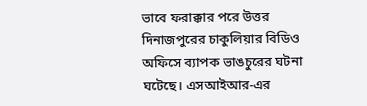ভাবে ফরাক্কার পরে উত্তর দিনাজপুরের চাকুলিয়ার বিডিও অফিসে ব্যাপক ভাঙচুরের ঘটনা ঘটেছে। এসআইআর-এর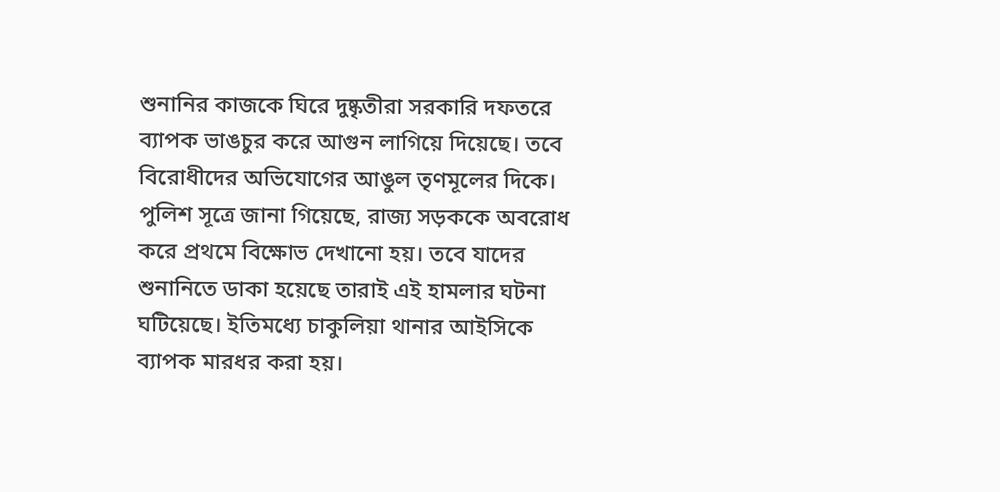শুনানির কাজকে ঘিরে দুষ্কৃতীরা সরকারি দফতরে ব্যাপক ভাঙচুর করে আগুন লাগিয়ে দিয়েছে। তবে বিরোধীদের অভিযোগের আঙুল তৃণমূলের দিকে। পুলিশ সূত্রে জানা গিয়েছে, রাজ্য সড়ককে অবরোধ করে প্রথমে বিক্ষোভ দেখানো হয়। তবে যাদের শুনানিতে ডাকা হয়েছে তারাই এই হামলার ঘটনা ঘটিয়েছে। ইতিমধ্যে চাকুলিয়া থানার আইসিকে ব্যাপক মারধর করা হয়।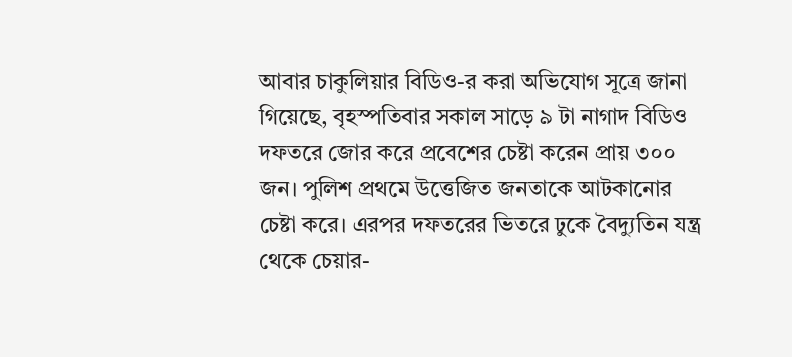আবার চাকুলিয়ার বিডিও-র করা অভিযোগ সূত্রে জানা গিয়েছে, বৃহস্পতিবার সকাল সাড়ে ৯ টা নাগাদ বিডিও দফতরে জোর করে প্রবেশের চেষ্টা করেন প্রায় ৩০০ জন। পুলিশ প্রথমে উত্তেজিত জনতাকে আটকানোর চেষ্টা করে। এরপর দফতরের ভিতরে ঢুকে বৈদ্যুতিন যন্ত্র থেকে চেয়ার-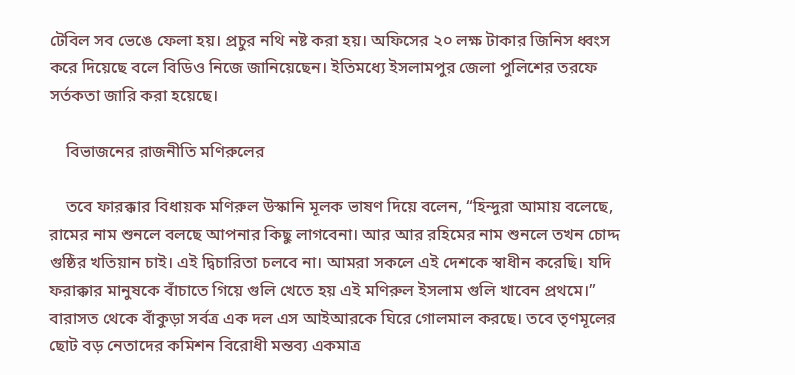টেবিল সব ভেঙে ফেলা হয়। প্রচুর নথি নষ্ট করা হয়। অফিসের ২০ লক্ষ টাকার জিনিস ধ্বংস করে দিয়েছে বলে বিডিও নিজে জানিয়েছেন। ইতিমধ্যে ইসলামপুর জেলা পুলিশের তরফে সর্তকতা জারি করা হয়েছে।

    বিভাজনের রাজনীতি মণিরুলের

    তবে ফারক্কার বিধায়ক মণিরুল উস্কানি মূলক ভাষণ দিয়ে বলেন, “হিন্দুরা আমায় বলেছে, রামের নাম শুনলে বলছে আপনার কিছু লাগবেনা। আর আর রহিমের নাম শুনলে তখন চোদ্দ গুষ্ঠির খতিয়ান চাই। এই দ্বিচারিতা চলবে না। আমরা সকলে এই দেশকে স্বাধীন করেছি। যদি ফরাক্কার মানুষকে বাঁচাতে গিয়ে গুলি খেতে হয় এই মণিরুল ইসলাম গুলি খাবেন প্রথমে।” বারাসত থেকে বাঁকুড়া সর্বত্র এক দল এস আইআরকে ঘিরে গোলমাল করছে। তবে তৃণমূলের ছোট বড় নেতাদের কমিশন বিরোধী মন্তব্য একমাত্র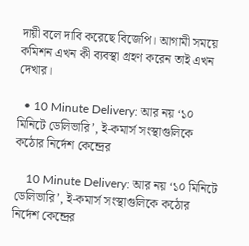দায়ী বলে দাবি করেছে বিজেপি। আগামী সময়ে কমিশন এখন কী ব্যবস্থা গ্রহণ করেন তাই এখন দেখার।

  • 10 Minute Delivery: আর নয় ‘১০ মিনিটে ডেলিভারি’, ই-কমার্স সংস্থাগুলিকে কঠোর নির্দেশ কেন্দ্রের

    10 Minute Delivery: আর নয় ‘১০ মিনিটে ডেলিভারি’, ই-কমার্স সংস্থাগুলিকে কঠোর নির্দেশ কেন্দ্রের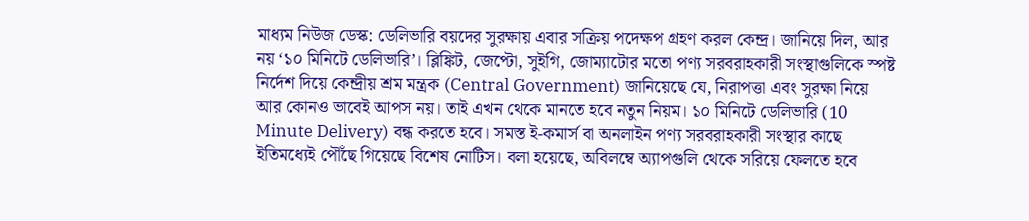মাধ্যম নিউজ ডেস্ক: ডেলিভারি বয়দের সুরক্ষায় এবার সক্রিয় পদেক্ষপ গ্রহণ করল কেন্দ্র। জানিয়ে দিল, আর নয় ‘১০ মিনিটে ডেলিভারি’। ব্লিঙ্কিট, জেপ্টো, সুইগি, জোম্যাটোর মতো পণ্য সরবরাহকারী সংস্থাগুলিকে স্পষ্ট নির্দেশ দিয়ে কেন্দ্রীয় শ্রম মন্ত্রক (Central Government) জানিয়েছে যে, নিরাপত্তা এবং সুরক্ষা নিয়ে আর কোনও ভাবেই আপস নয়। তাই এখন থেকে মানতে হবে নতুন নিয়ম। ১০ মিনিটে ডেলিভারি (10 Minute Delivery) বন্ধ করতে হবে। সমস্ত ই-কমার্স বা অনলাইন পণ্য সরবরাহকারী সংস্থার কাছে ইতিমধ্যেই পৌঁছে গিয়েছে বিশেষ নোটিস। বলা হয়েছে, অবিলম্বে অ্যাপগুলি থেকে সরিয়ে ফেলতে হবে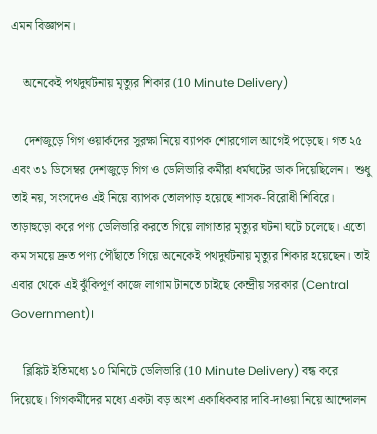এমন বিজ্ঞাপন।

    অনেকেই পথদুর্ঘটনায় মৃত্যুর শিকার (10 Minute Delivery)

    দেশজুড়ে গিগ ওয়ার্কদের সুরক্ষা নিয়ে ব্যাপক শোরগোল আগেই পড়েছে। গত ২৫ এবং ৩১ ডিসেম্বর দেশজুড়ে গিগ ও ডেলিভারি কর্মীরা ধর্মঘটের ডাক দিয়েছিলেন।  শুধু তাই নয়, সংসদেও এই নিয়ে ব্যাপক তোলপাড় হয়েছে শাসক-বিরোধী শিবিরে। তাড়াহুড়ো করে পণ্য ডেলিভারি করতে গিয়ে লাগাতার মৃত্যুর ঘটনা ঘটে চলেছে। এতো কম সময়ে দ্রুত পণ্য পৌঁছাতে গিয়ে অনেকেই পথদুর্ঘটনায় মৃত্যুর শিকার হয়েছেন। তাই এবার থেকে এই ঝুঁকিপূর্ণ কাজে লাগাম টানতে চাইছে কেন্দ্রীয় সরকার (Central Government)।

    ব্লিঙ্কিট ইতিমধ্যে ১০ মিনিটে ডেলিভারি (10 Minute Delivery) বন্ধ করে দিয়েছে। গিগকর্মীদের মধ্যে একটা বড় অংশ একাধিকবার দাবি-দাওয়া নিয়ে আন্দোলন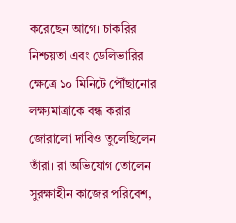করেছেন আগে। চাকরির নিশ্চয়তা এবং ডেলিভারির ক্ষেত্রে ১০ মিনিটে পৌঁছানোর লক্ষ্যমাত্রাকে বন্ধ করার জোরালো দাবিও তুলেছিলেন তাঁরা। রা অভিযোগ তোলেন সুরক্ষাহীন কাজের পরিবেশ,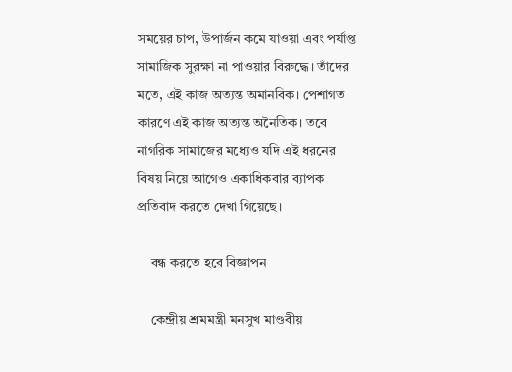সময়ের চাপ, উপার্জন কমে যাওয়া এবং পর্যাপ্ত সামাজিক সুরক্ষা না পাওয়ার বিরুদ্ধে। তাঁদের মতে, এই কাজ অত্যন্ত অমানবিক। পেশাগত কারণে এই কাজ অত্যন্ত অনৈতিক। তবে নাগরিক সামাজের মধ্যেও যদি এই ধরনের বিষয় নিয়ে আগেও একাধিকবার ব্যাপক প্রতিবাদ করতে দেখা গিয়েছে।

    বন্ধ করতে হবে বিজ্ঞাপন

    কেন্দ্রীয় শ্রমমন্ত্রী মনসুখ মাণ্ডবীয়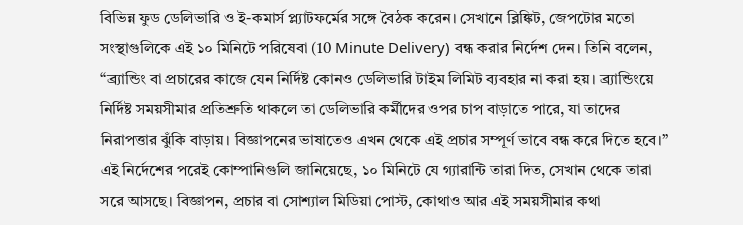বিভিন্ন ফুড ডেলিভারি ও ই-কমার্স প্ল্যাটফর্মের সঙ্গে বৈঠক করেন। সেখানে ব্লিঙ্কিট, জেপটোর মতো সংস্থাগুলিকে এই ১০ মিনিটে পরিষেবা (10 Minute Delivery) বন্ধ করার নির্দেশ দেন। তিনি বলেন, “ব্র্যান্ডিং বা প্রচারের কাজে যেন নির্দিষ্ট কোনও ডেলিভারি টাইম লিমিট ব্যবহার না করা হয়। ব্র্যান্ডিংয়ে নির্দিষ্ট সময়সীমার প্রতিশ্রুতি থাকলে তা ডেলিভারি কর্মীদের ওপর চাপ বাড়াতে পারে, যা তাদের নিরাপত্তার ঝুঁকি বাড়ায়। বিজ্ঞাপনের ভাষাতেও এখন থেকে এই প্রচার সম্পূর্ণ ভাবে বন্ধ করে দিতে হবে।” এই নির্দেশের পরেই কোম্পানিগুলি জানিয়েছে, ১০ মিনিটে যে গ্যারান্টি তারা দিত, সেখান থেকে তারা সরে আসছে। বিজ্ঞাপন, প্রচার বা সোশ্যাল মিডিয়া পোস্ট, কোথাও আর এই সময়সীমার কথা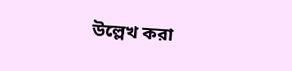উল্লেখ করা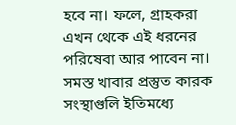হবে না। ফলে, গ্রাহকরা এখন থেকে এই ধরনের পরিষেবা আর পাবেন না। সমস্ত খাবার প্রস্তুত কারক সংস্থাগুলি ইতিমধ্যে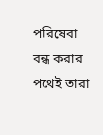পরিষেবা বন্ধ করার পথেই তারা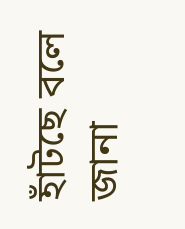হাঁটছে বলে জানা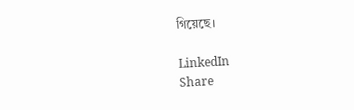গিয়েছে।

LinkedIn
Share